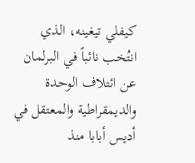كيفلي تيغينه، الذي انتُخب نائباً في البرلمان عن ائتلاف الوحدة والديمقراطية والمعتقل في أديس أبابا منذ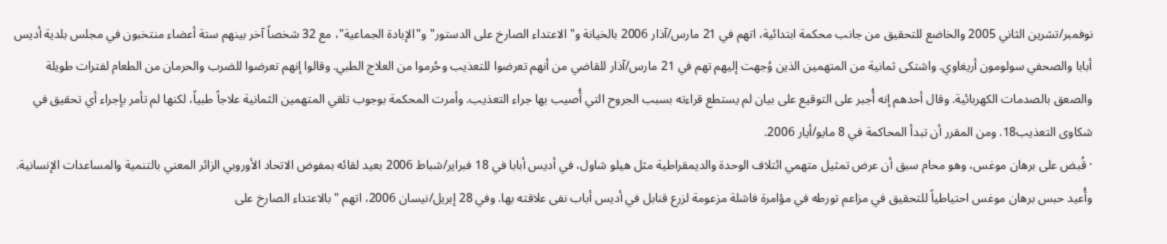نوفمبر/تشرين الثاني 2005 والخاضع للتحقيق من جانب محكمة ابتدائية، اتهم في 21 مارس/آذار 2006 بالخيانة و"الاعتداء الصارخ على الدستور" و"الإبادة الجماعية"، مع 32 شخصاً آخر بينهم ستة أعضاء منتخبون في مجلس بلدية أديس أبابا والصحفي سولومون أريغاوي. واشتكى ثمانية من المتهمين الذين وُجهت إليهم تهم في 21 مارس/آذار للقاضي من أنهم تعرضوا للتعذيب وحُرموا من العلاج الطبي. وقالوا إنهم تعرضوا للضرب والحرمان من الطعام لفترات طويلة والصعق بالصدمات الكهربائية. وقال أحدهم إنه أُجبر على التوقيع على بيان لم يستطع قراءته بسبب الجروح التي أُصيب بها جراء التعذيب. وأمرت المحكمة بوجوب تلقي المتهمين الثمانية علاجاً طبياً، لكنها لم تأمر بإجراء أي تحقيق في شكاوى التعذيب18. ومن المقرر أن تبدأ المحاكمة في 8 مايو/أيار 2006.
· قُبض على برهان موغس، وهو محام سبق أن عرض تمثيل متهمي ائتلاف الوحدة والديمقراطية مثل هيلو شاول، في أديس أبابا في 18 فبراير/شباط 2006 بعيد لقائه بمفوض الاتحاد الأوروبي الزائر المعني بالتنمية والمساعدات الإنسانية. وأُعيد حبس برهان موغس احتياطياً للتحقيق في مزاعم تورطه في مؤامرة فاشلة مزعومة لزرع قنابل في أديس أباب نفى علاقته بها. وفي 28 إبريل/نيسان 2006، اتهم "بالاعتداء الصارخ على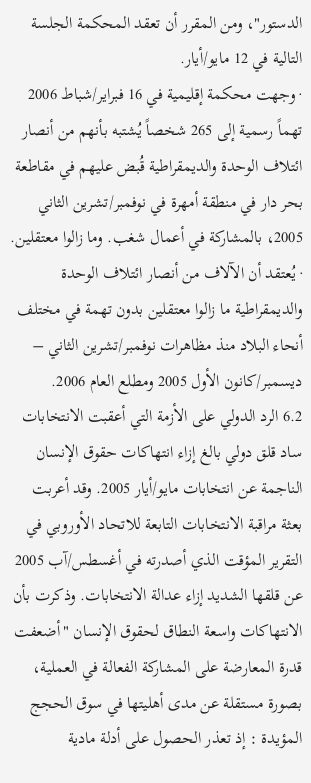الدستور"، ومن المقرر أن تعقد المحكمة الجلسة التالية في 12 مايو/أيار.
· وجهت محكمة إقليمية في 16 فبراير/شباط 2006 تهماً رسمية إلى 265 شخصاً يُشتبه بأنهم من أنصار ائتلاف الوحدة والديمقراطية قُبض عليهم في مقاطعة بحر دار في منطقة أمهرة في نوفمبر/تشرين الثاني 2005، بالمشاركة في أعمال شغب. وما زالوا معتقلين.
· يُعتقد أن الآلاف من أنصار ائتلاف الوحدة والديمقراطية ما زالوا معتقلين بدون تهمة في مختلف أنحاء البلاد منذ مظاهرات نوفمبر/تشرين الثاني – ديسمبر/كانون الأول 2005 ومطلع العام 2006.
6.2 الرد الدولي على الأزمة التي أعقبت الانتخابات
ساد قلق دولي بالغ إزاء انتهاكات حقوق الإنسان الناجمة عن انتخابات مايو/أيار 2005. وقد أعربت بعثة مراقبة الانتخابات التابعة للاتحاد الأوروبي في التقرير المؤقت الذي أصدرته في أغسطس/آب 2005 عن قلقها الشديد إزاء عدالة الانتخابات. وذكرت بأن الانتهاكات واسعة النطاق لحقوق الإنسان "أضعفت قدرة المعارضة على المشاركة الفعالة في العملية، بصورة مستقلة عن مدى أهليتها في سوق الحجج المؤيدة : إذ تعذر الحصول على أدلة مادية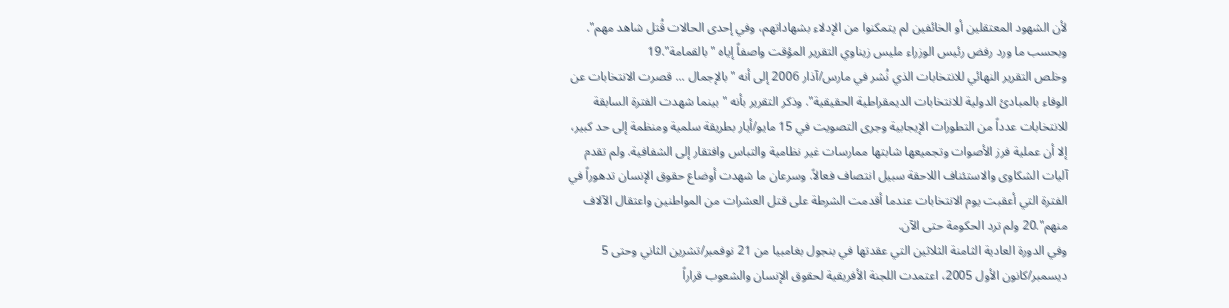لأن الشهود المعتقلين أو الخائفين لم يتمكنوا من الإدلاء بشهاداتهم، وفي إحدى الحالات قُتل شاهد مهم". وبحسب ما ورد رفض رئيس الوزراء مليس زيناوي التقرير المؤقت واصفاً إياه "بالقمامة".19
وخلص التقرير النهائي للانتخابات الذي نُشر في مارس/آذار 2006 إلى أنه "بالإجمال ... قصرت الانتخابات عن الوفاء بالمبادئ الدولية للانتخابات الديمقراطية الحقيقية". وذكر التقرير بأنه "بينما شهدت الفترة السابقة للانتخابات عدداً من التطورات الإيجابية وجرى التصويت في 15 مايو/أيار بطريقة سلمية ومنظمة إلى حد كبير، إلا أن عملية فرز الأصوات وتجميعها شابتها ممارسات غير نظامية والتباس وافتقار إلى الشفافية. ولم تقدم آليات الشكاوى والاستئناف اللاحقة سبيل انتصاف فعالاً. وسرعان ما شهدت أوضاع حقوق الإنسان تدهوراً في الفترة التي أعقبت يوم الانتخابات عندما أقدمت الشرطة على قتل العشرات من المواطنين واعتقال الآلاف منهم".20 ولم ترد الحكومة حتى الآن.
وفي الدورة العادية الثامنة الثلاثين التي عقدتها في بنجول بغامبيا من 21 نوفمبر/تشرين الثاني وحتى 5 ديسمبر/كانون الأول 2005، اعتمدت اللجنة الأفريقية لحقوق الإنسان والشعوب قراراً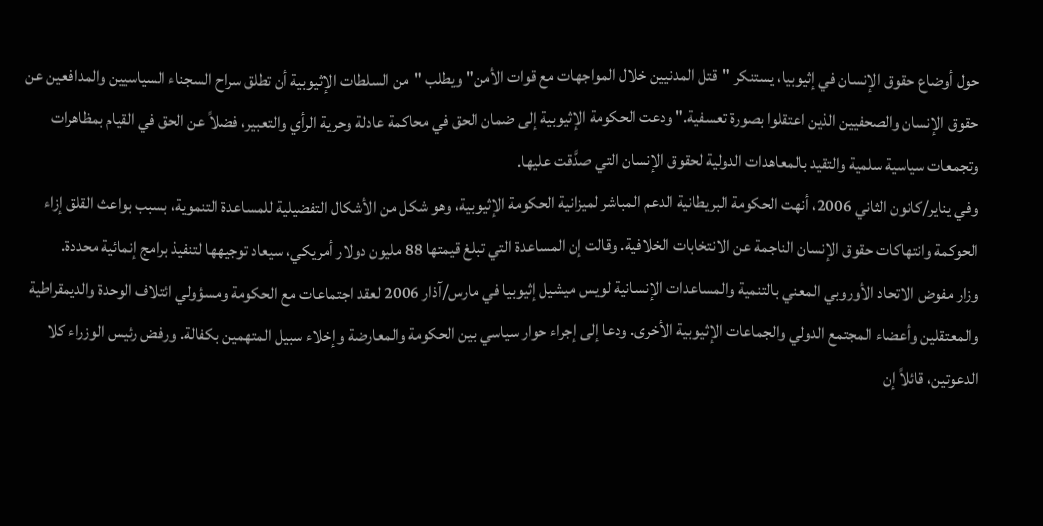حول أوضاع حقوق الإنسان في إثيوبيا، يستنكر "قتل المدنيين خلال المواجهات مع قوات الأمن" ويطلب "من السلطات الإثيوبية أن تطلق سراح السجناء السياسيين والمدافعين عن حقوق الإنسان والصحفيين الذين اعتقلوا بصورة تعسفية." ودعت الحكومة الإثيوبية إلى ضمان الحق في محاكمة عادلة وحرية الرأي والتعبير، فضلاً عن الحق في القيام بمظاهرات وتجمعات سياسية سلمية والتقيد بالمعاهدات الدولية لحقوق الإنسان التي صدَّقت عليها.
وفي يناير/كانون الثاني 2006، أنهت الحكومة البريطانية الدعم المباشر لميزانية الحكومة الإثيوبية، وهو شكل من الأشكال التفضيلية للمساعدة التنموية، بسبب بواعث القلق إزاء الحوكمة وانتهاكات حقوق الإنسان الناجمة عن الانتخابات الخلافية. وقالت إن المساعدة التي تبلغ قيمتها 88 مليون دولار أمريكي، سيعاد توجيهها لتنفيذ برامج إنمائية محددة.
وزار مفوض الاتحاد الأوروبي المعني بالتنمية والمساعدات الإنسانية لويس ميشيل إثيوبيا في مارس/آذار 2006 لعقد اجتماعات مع الحكومة ومسؤولي ائتلاف الوحدة والديمقراطية والمعتقلين وأعضاء المجتمع الدولي والجماعات الإثيوبية الأخرى. ودعا إلى إجراء حوار سياسي بين الحكومة والمعارضة وإخلاء سبيل المتهمين بكفالة. ورفض رئيس الوزراء كلا الدعوتين، قائلاً إن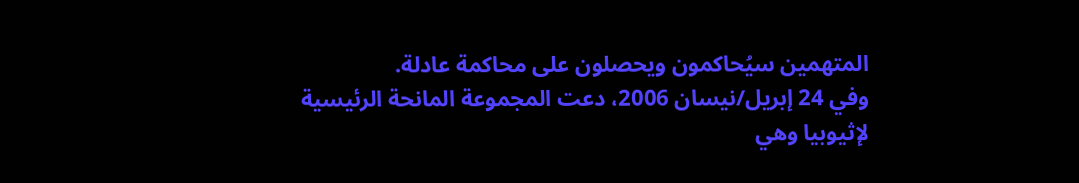المتهمين سيُحاكمون ويحصلون على محاكمة عادلة.
وفي 24 إبريل/نيسان 2006، دعت المجموعة المانحة الرئيسية لإثيوبيا وهي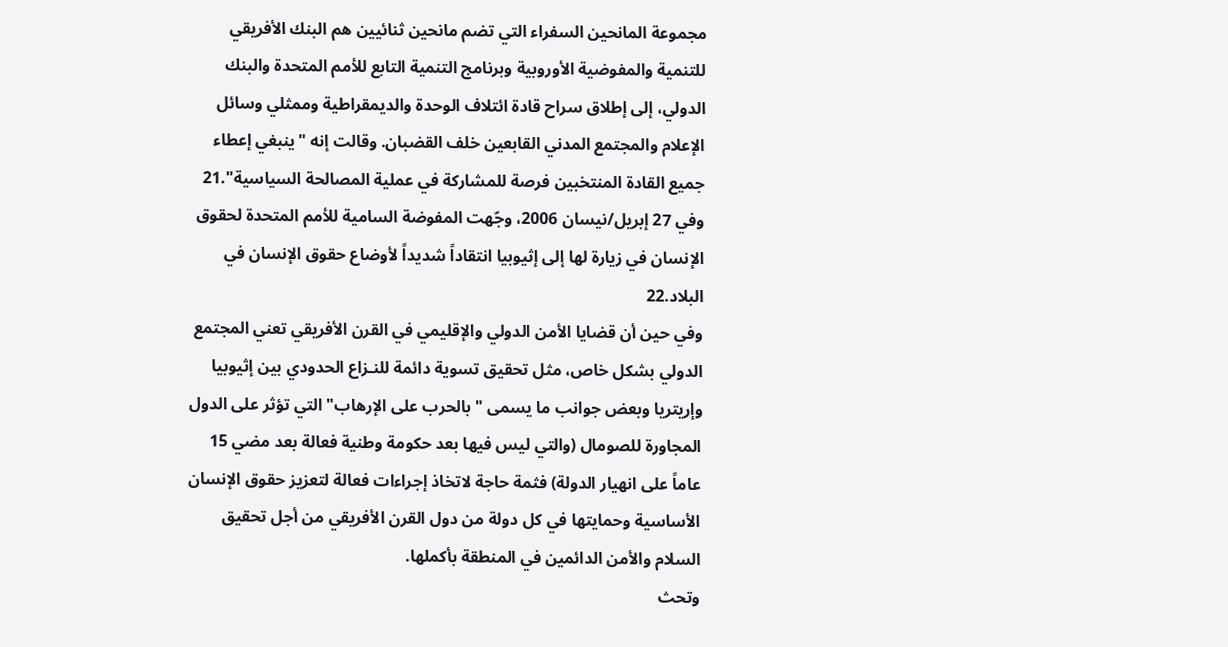مجموعة المانحين السفراء التي تضم مانحين ثنائيين هم البنك الأفريقي للتنمية والمفوضية الأوروبية وبرنامج التنمية التابع للأمم المتحدة والبنك الدولي، إلى إطلاق سراح قادة ائتلاف الوحدة والديمقراطية وممثلي وسائل الإعلام والمجتمع المدني القابعين خلف القضبان. وقالت إنه "ينبغي إعطاء جميع القادة المنتخبين فرصة للمشاركة في عملية المصالحة السياسية".21
وفي 27 إبريل/نيسان 2006، وجّهت المفوضة السامية للأمم المتحدة لحقوق الإنسان في زيارة لها إلى إثيوبيا انتقاداً شديداً لأوضاع حقوق الإنسان في البلاد.22
وفي حين أن قضايا الأمن الدولي والإقليمي في القرن الأفريقي تعني المجتمع الدولي بشكل خاص، مثل تحقيق تسوية دائمة للنـزاع الحدودي بين إثيوبيا وإريتريا وبعض جوانب ما يسمى "بالحرب على الإرهاب" التي تؤثر على الدول المجاورة للصومال (والتي ليس فيها بعد حكومة وطنية فعالة بعد مضي 15 عاماً على انهيار الدولة) فثمة حاجة لاتخاذ إجراءات فعالة لتعزيز حقوق الإنسان الأساسية وحمايتها في كل دولة من دول القرن الأفريقي من أجل تحقيق السلام والأمن الدائمين في المنطقة بأكملها.
وتحث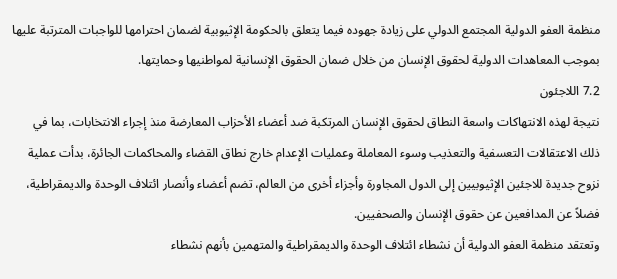منظمة العفو الدولية المجتمع الدولي على زيادة جهوده فيما يتعلق بالحكومة الإثيوبية لضمان احترامها للواجبات المترتبة عليها بموجب المعاهدات الدولية لحقوق الإنسان من خلال ضمان الحقوق الإنسانية لمواطنيها وحمايتها.
7.2 اللاجئون
نتيجة لهذه الانتهاكات واسعة النطاق لحقوق الإنسان المرتكبة ضد أعضاء الأحزاب المعارضة منذ إجراء الانتخابات، بما في ذلك الاعتقالات التعسفية والتعذيب وسوء المعاملة وعمليات الإعدام خارج نطاق القضاء والمحاكمات الجائرة، بدأت عملية نزوح جديدة للاجئين الإثيوبيين إلى الدول المجاورة وأجزاء أخرى من العالم، تضم أعضاء وأنصار ائتلاف الوحدة والديمقراطية، فضلاً عن المدافعين عن حقوق الإنسان والصحفيين.
وتعتقد منظمة العفو الدولية أن نشطاء ائتلاف الوحدة والديمقراطية والمتهمين بأنهم نشطاء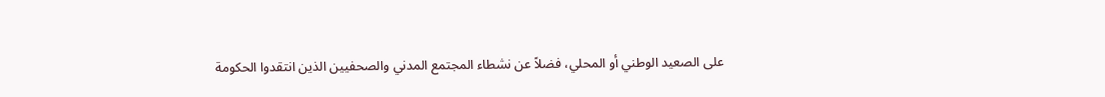على الصعيد الوطني أو المحلي، فضلاً عن نشطاء المجتمع المدني والصحفيين الذين انتقدوا الحكومة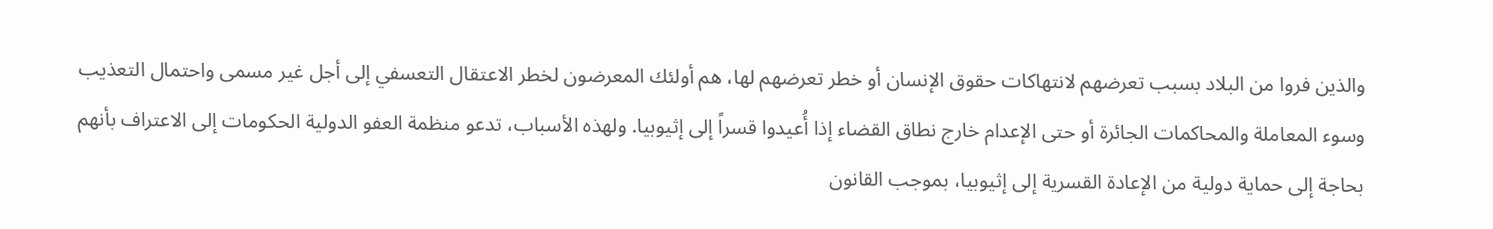والذين فروا من البلاد بسبب تعرضهم لانتهاكات حقوق الإنسان أو خطر تعرضهم لها، هم أولئك المعرضون لخطر الاعتقال التعسفي إلى أجل غير مسمى واحتمال التعذيب وسوء المعاملة والمحاكمات الجائرة أو حتى الإعدام خارج نطاق القضاء إذا أُعيدوا قسراً إلى إثيوبيا. ولهذه الأسباب، تدعو منظمة العفو الدولية الحكومات إلى الاعتراف بأنهم بحاجة إلى حماية دولية من الإعادة القسرية إلى إثيوبيا، بموجب القانون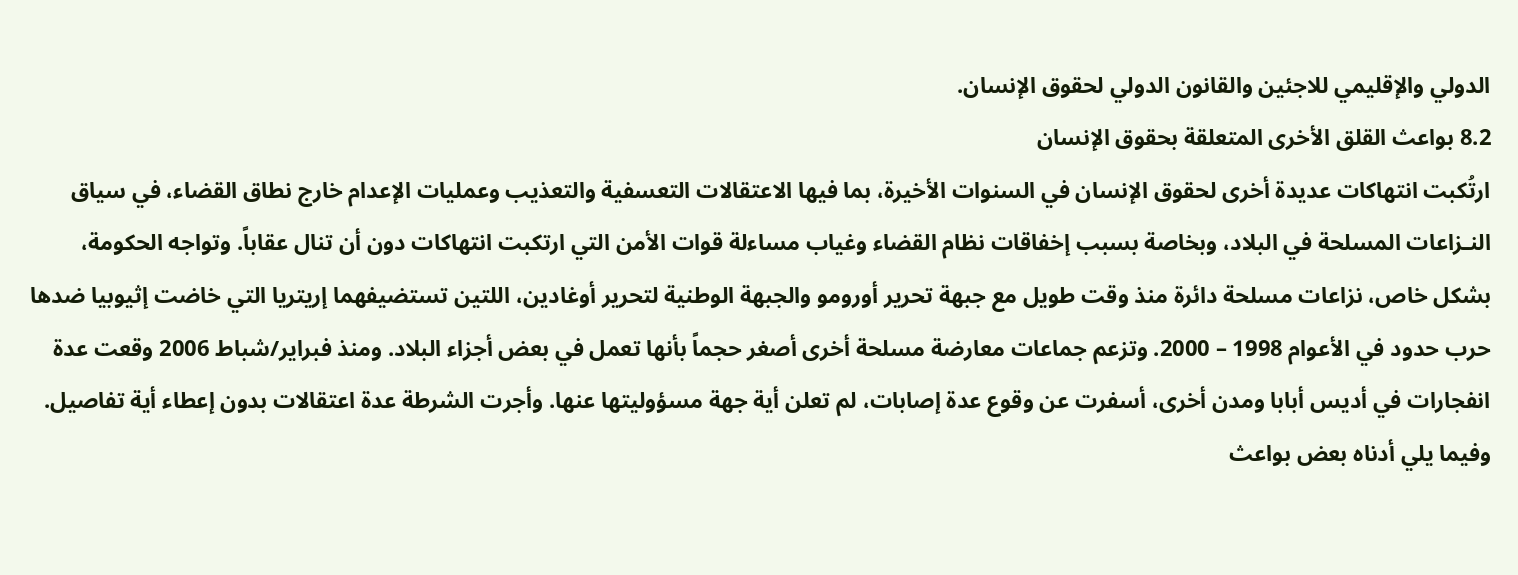الدولي والإقليمي للاجئين والقانون الدولي لحقوق الإنسان.
8.2 بواعث القلق الأخرى المتعلقة بحقوق الإنسان
ارتُكبت انتهاكات عديدة أخرى لحقوق الإنسان في السنوات الأخيرة، بما فيها الاعتقالات التعسفية والتعذيب وعمليات الإعدام خارج نطاق القضاء، في سياق النـزاعات المسلحة في البلاد، وبخاصة بسبب إخفاقات نظام القضاء وغياب مساءلة قوات الأمن التي ارتكبت انتهاكات دون أن تنال عقاباً. وتواجه الحكومة، بشكل خاص، نزاعات مسلحة دائرة منذ وقت طويل مع جبهة تحرير أورومو والجبهة الوطنية لتحرير أوغادين، اللتين تستضيفهما إريتريا التي خاضت إثيوبيا ضدها حرب حدود في الأعوام 1998 – 2000. وتزعم جماعات معارضة مسلحة أخرى أصغر حجماً بأنها تعمل في بعض أجزاء البلاد. ومنذ فبراير/شباط 2006 وقعت عدة انفجارات في أديس أبابا ومدن أخرى، أسفرت عن وقوع عدة إصابات، لم تعلن أية جهة مسؤوليتها عنها. وأجرت الشرطة عدة اعتقالات بدون إعطاء أية تفاصيل.
وفيما يلي أدناه بعض بواعث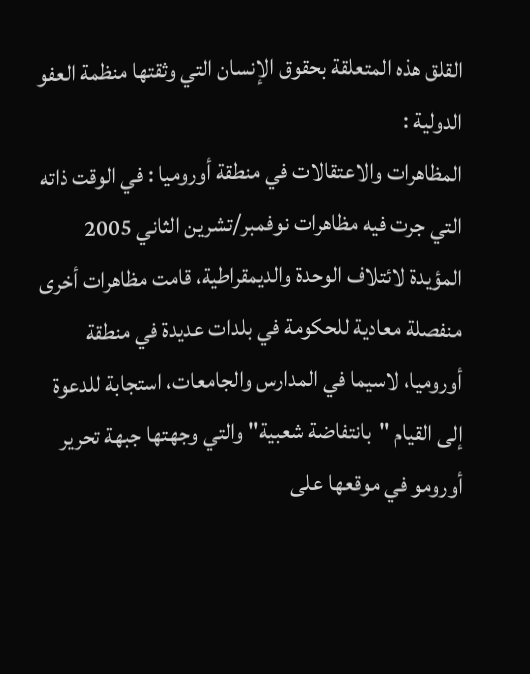القلق هذه المتعلقة بحقوق الإنسان التي وثقتها منظمة العفو الدولية :
المظاهرات والاعتقالات في منطقة أوروميا : في الوقت ذاته التي جرت فيه مظاهرات نوفمبر/تشرين الثاني 2005 المؤيدة لائتلاف الوحدة والديمقراطية، قامت مظاهرات أخرى منفصلة معادية للحكومة في بلدات عديدة في منطقة أوروميا، لاسيما في المدارس والجامعات، استجابة للدعوة إلى القيام "بانتفاضة شعبية" والتي وجهتها جبهة تحرير أورومو في موقعها على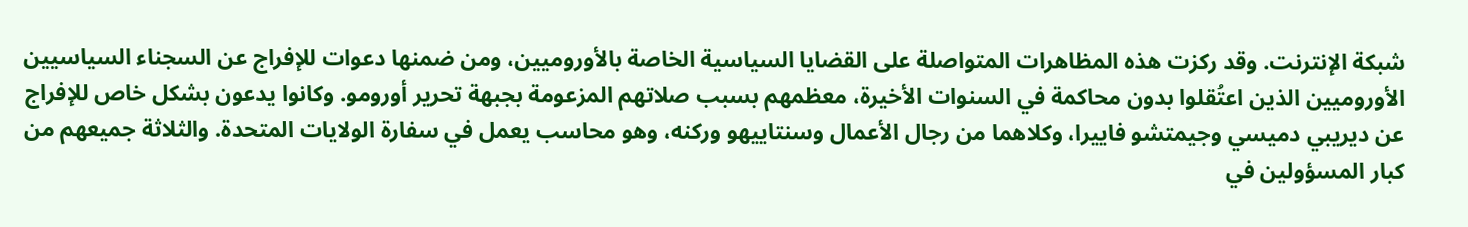شبكة الإنترنت. وقد ركزت هذه المظاهرات المتواصلة على القضايا السياسية الخاصة بالأوروميين، ومن ضمنها دعوات للإفراج عن السجناء السياسيين الأوروميين الذين اعتُقلوا بدون محاكمة في السنوات الأخيرة، معظمهم بسبب صلاتهم المزعومة بجبهة تحرير أورومو. وكانوا يدعون بشكل خاص للإفراج عن ديريبي دميسي وجيمتشو فاييرا، وكلاهما من رجال الأعمال وسنتاييهو وركنه، وهو محاسب يعمل في سفارة الولايات المتحدة. والثلاثة جميعهم من كبار المسؤولين في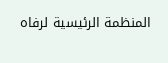المنظمة الرئيسية لرفاه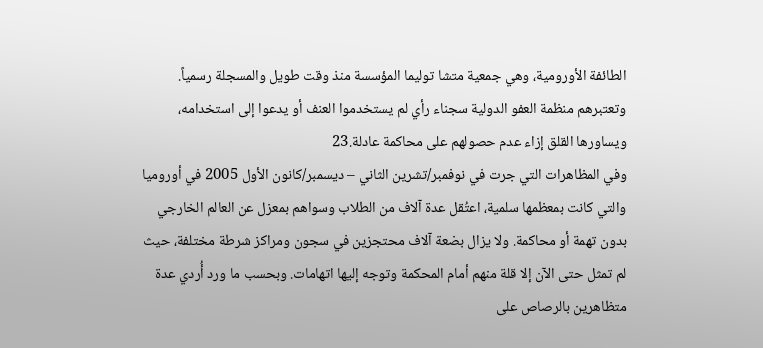الطائفة الأورومية، وهي جمعية متشا توليما المؤسسة منذ وقت طويل والمسجلة رسمياً. وتعتبرهم منظمة العفو الدولية سجناء رأي لم يستخدموا العنف أو يدعوا إلى استخدامه، ويساورها القلق إزاء عدم حصولهم على محاكمة عادلة.23
وفي المظاهرات التي جرت في نوفمبر/تشرين الثاني – ديسمبر/كانون الأول 2005 في أوروميا والتي كانت بمعظمها سلمية، اعتُقل عدة آلاف من الطلاب وسواهم بمعزل عن العالم الخارجي بدون تهمة أو محاكمة. ولا يزال بضعة آلاف محتجزين في سجون ومراكز شرطة مختلفة، حيث لم تمثل حتى الآن إلا قلة منهم أمام المحكمة وتوجه إليها اتهامات. وبحسب ما ورد أُردي عدة متظاهرين بالرصاص على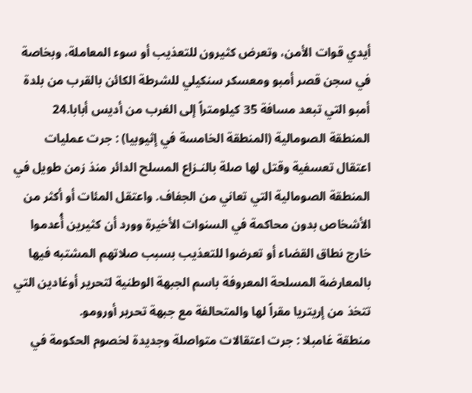أيدي قوات الأمن، وتعرض كثيرون للتعذيب أو سوء المعاملة، وبخاصة في سجن قصر أمبو ومعسكر سنكيلي للشرطة الكائن بالقرب من بلدة أمبو التي تبعد مسافة 35 كيلومتراً إلى الغرب من أديس أبابا.24
المنطقة الصومالية (المنطقة الخامسة في إثيوبيا) : جرت عمليات اعتقال تعسفية وقتل لها صلة بالنـزاع المسلح الدائر منذ زمن طويل في المنطقة الصومالية التي تعاني من الجفاف. واعتقل المئات أو أكثر من الأشخاص بدون محاكمة في السنوات الأخيرة وورد أن كثيرين أُعدموا خارج نطاق القضاء أو تعرضوا للتعذيب بسبب صلاتهم المشتبه فيها بالمعارضة المسلحة المعروفة باسم الجبهة الوطنية لتحرير أوغادين التي تتخذ من إريتريا مقراً لها والمتحالفة مع جبهة تحرير أورومو.
منطقة غامبلا : جرت اعتقالات متواصلة وجديدة لخصوم الحكومة في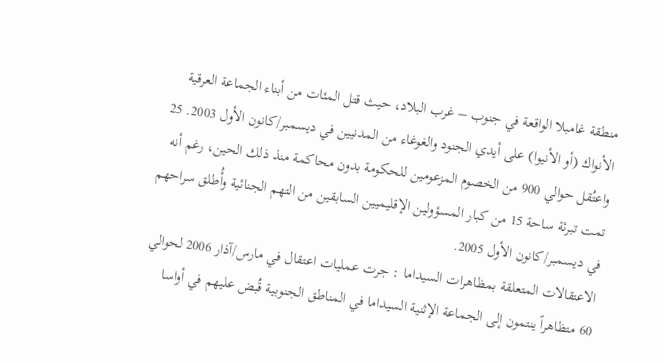منطقة غامبلا الواقعة في جنوب – غرب البلاد، حيث قتل المئات من أبناء الجماعة العرقية الأنواك (أو الأنيوا) على أيدي الجنود والغوغاء من المدنيين في ديسمبر/كانون الأول 2003. 25 واعتُقل حوالي 900 من الخصوم المزعومين للحكومة بدون محاكمة منذ ذلك الحين، رغم أنه تمت تبرئة ساحة 15 من كبار المسؤولين الإقليميين السابقين من التهم الجنائية وأُطلق سراحهم في ديسمبر/كانون الأول 2005.
الاعتقالات المتعلقة بمظاهرات السيداما : جرت عمليات اعتقال في مارس/آذار 2006 لحوالي 60 متظاهراً ينتمون إلى الجماعة الإثنية السيداما في المناطق الجنوبية قُبض عليهم في أواسا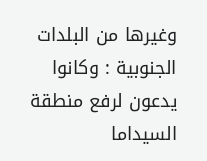وغيرها من البلدات الجنوبية : وكانوا يدعون لرفع منطقة السيداما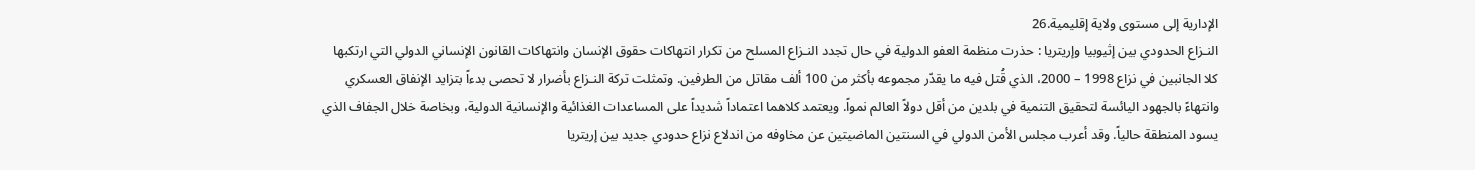الإدارية إلى مستوى ولاية إقليمية.26
النـزاع الحدودي بين إثيوبيا وإريتريا : حذرت منظمة العفو الدولية في حال تجدد النـزاع المسلح من تكرار انتهاكات حقوق الإنسان وانتهاكات القانون الإنساني الدولي التي ارتكبها كلا الجانبين في نزاع 1998 – 2000، الذي قُتل فيه ما يقدّر مجموعه بأكثر من 100 ألف مقاتل من الطرفين. وتمثلت تركة النـزاع بأضرار لا تحصى بدءاً بتزايد الإنفاق العسكري وانتهاءً بالجهود اليائسة لتحقيق التنمية في بلدين من أقل دولاً العالم نمواً. ويعتمد كلاهما اعتماداً شديداً على المساعدات الغذائية والإنسانية الدولية، وبخاصة خلال الجفاف الذي يسود المنطقة حالياً. وقد أعرب مجلس الأمن الدولي في السنتين الماضيتين عن مخاوفه من اندلاع نزاع حدودي جديد بين إريتريا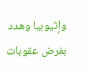وإثيوبيا وهدد بفرض عقوبات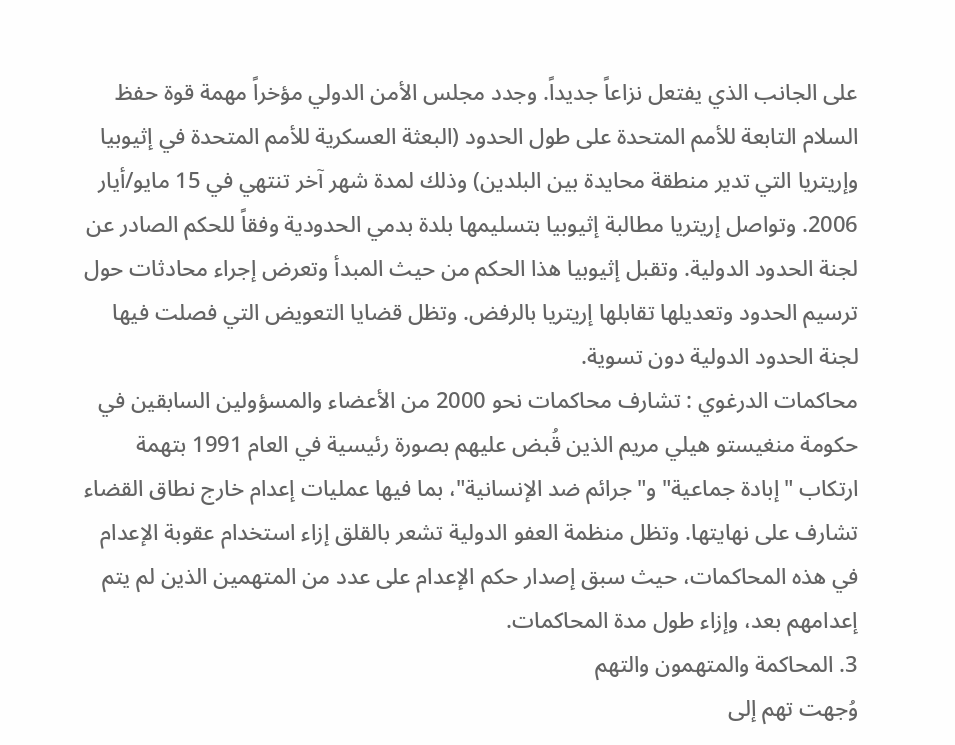على الجانب الذي يفتعل نزاعاً جديداً. وجدد مجلس الأمن الدولي مؤخراً مهمة قوة حفظ السلام التابعة للأمم المتحدة على طول الحدود (البعثة العسكرية للأمم المتحدة في إثيوبيا وإريتريا التي تدير منطقة محايدة بين البلدين) وذلك لمدة شهر آخر تنتهي في 15 مايو/أيار 2006. وتواصل إريتريا مطالبة إثيوبيا بتسليمها بلدة بدمي الحدودية وفقاً للحكم الصادر عن لجنة الحدود الدولية. وتقبل إثيوبيا هذا الحكم من حيث المبدأ وتعرض إجراء محادثات حول ترسيم الحدود وتعديلها تقابلها إريتريا بالرفض. وتظل قضايا التعويض التي فصلت فيها لجنة الحدود الدولية دون تسوية.
محاكمات الدرغوي : تشارف محاكمات نحو 2000 من الأعضاء والمسؤولين السابقين في حكومة منغيستو هيلي مريم الذين قُبض عليهم بصورة رئيسية في العام 1991 بتهمة ارتكاب "إبادة جماعية" و"جرائم ضد الإنسانية"، بما فيها عمليات إعدام خارج نطاق القضاء تشارف على نهايتها. وتظل منظمة العفو الدولية تشعر بالقلق إزاء استخدام عقوبة الإعدام في هذه المحاكمات، حيث سبق إصدار حكم الإعدام على عدد من المتهمين الذين لم يتم إعدامهم بعد، وإزاء طول مدة المحاكمات.
3. المحاكمة والمتهمون والتهم
وُجهت تهم إلى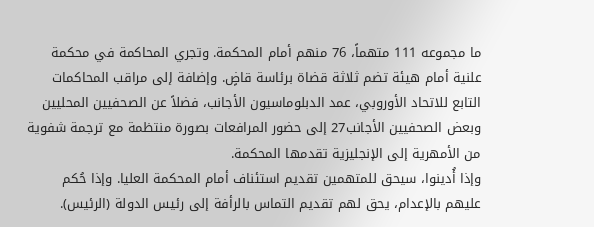ما مجموعه 111 متهماً، 76 منهم أمام المحكمة. وتجري المحاكمة في محكمة علنية أمام هيئة تضم ثلاثة قضاة برئاسة قاضٍ. وإضافة إلى مراقب المحاكمات التابع للاتحاد الأوروبي، عمد الدبلوماسيون الأجانب، فضلاً عن الصحفيين المحليين وبعض الصحفيين الأجانب27 إلى حضور المرافعات بصورة منتظمة مع ترجمة شفوية من الأمهرية إلى الإنجليزية تقدمها المحكمة.
وإذا أُدينوا، سيحق للمتهمين تقديم استئناف أمام المحكمة العليا. وإذا حُكم عليهم بالإعدام، يحق لهم تقديم التماس بالرأفة إلى رئيس الدولة (الرئيس).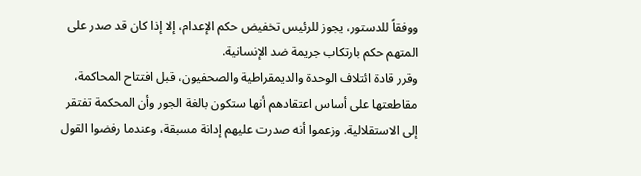ووفقاً للدستور، يجوز للرئيس تخفيض حكم الإعدام، إلا إذا كان قد صدر على المتهم حكم بارتكاب جريمة ضد الإنسانية.
وقرر قادة ائتلاف الوحدة والديمقراطية والصحفيون، قبل افتتاح المحاكمة، مقاطعتها على أساس اعتقادهم أنها ستكون بالغة الجور وأن المحكمة تفتقر إلى الاستقلالية. وزعموا أنه صدرت عليهم إدانة مسبقة، وعندما رفضوا القول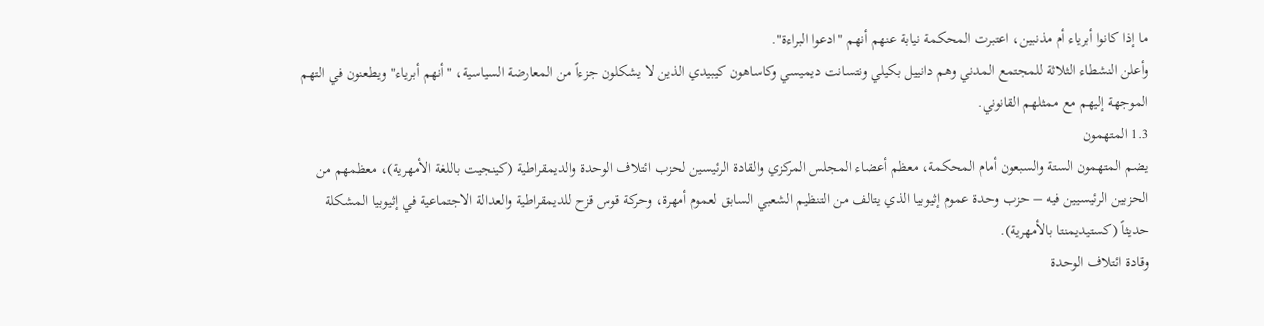ما إذا كانوا أبرياء أم مذنبين، اعتبرت المحكمة نيابة عنهم أنهم "ادعوا البراءة".
وأعلن النشطاء الثلاثة للمجتمع المدني وهم دانييل بكيلي ونتسانت ديميسي وكاساهون كيبيدي الذين لا يشكلون جزءاً من المعارضة السياسية، "أنهم أبرياء" ويطعنون في التهم الموجهة إليهم مع ممثلهم القانوني.
1.3 المتهمون
يضم المتهمون الستة والسبعون أمام المحكمة، معظم أعضاء المجلس المركزي والقادة الرئيسين لحزب ائتلاف الوحدة والديمقراطية (كينجيت باللغة الأمهرية)، معظمهم من الحزبين الرئيسيين فيه – حزب وحدة عموم إثيوبيا الذي يتالف من التنظيم الشعبي السابق لعموم أمهرة، وحركة قوس قزح للديمقراطية والعدالة الاجتماعية في إثيوبيا المشكلة حديثاً (كستيديمنتا بالأمهرية).
وقادة ائتلاف الوحدة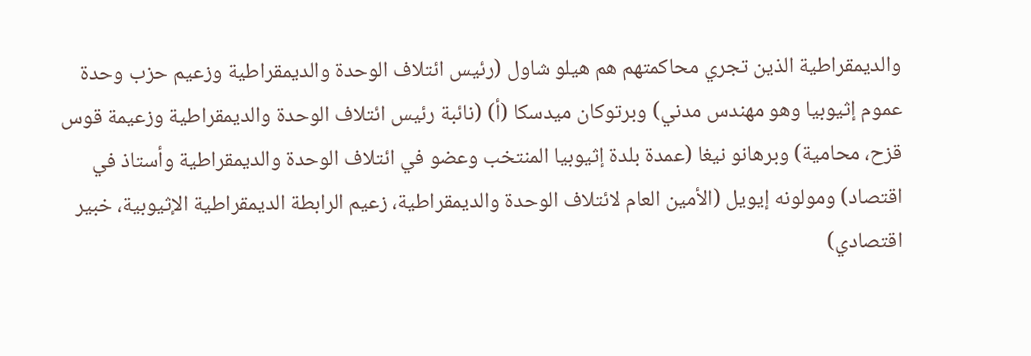والديمقراطية الذين تجري محاكمتهم هم هيلو شاول (رئيس ائتلاف الوحدة والديمقراطية وزعيم حزب وحدة عموم إثيوبيا وهو مهندس مدني) وبرتوكان ميدسكا (أ) (نائبة رئيس ائتلاف الوحدة والديمقراطية وزعيمة قوس قزح، محامية) وبرهانو نيغا (عمدة بلدة إثيوبيا المنتخب وعضو في ائتلاف الوحدة والديمقراطية وأستاذ في اقتصاد) ومولونه إيويل (الأمين العام لائتلاف الوحدة والديمقراطية، زعيم الرابطة الديمقراطية الإثيوبية، خبير اقتصادي)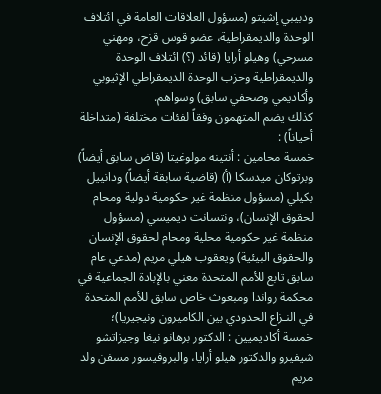ودبيبي إشيتو (مسؤول العلاقات العامة في ائتلاف الوحدة والديمقراطية، عضو قوس قزح، ومهني مسرحي) وهيلو أرايا (قائد (؟) ائتلاف الوحدة والديمقراطية وحزب الوحدة الديمقراطي الإثيوبي وأكاديمي وصحفي سابق) وسواهم.
كذلك يضم المتهمون وفقاً لفئات مختلفة (متداخلة أحياناً) :
خمسة محامين : أنتينه مولوغيتا (قاض سابق أيضاً) وبرتوكان ميدسكا (أ) (قاضية سابقة أيضاً) ودانييل بكيلي (مسؤول منظمة غير حكومية دولية ومحام لحقوق الإنسان)، ونتسانت ديميسي (مسؤول منظمة غير حكومية محلية ومحام لحقوق الإنسان والحقوق البيئية) ويعقوب هيلي مريم (مدعي عام سابق تابع للأمم المتحدة معني بالإبادة الجماعية في محكمة رواندا ومبعوث خاص سابق للأمم المتحدة في النـزاع الحدودي بين الكاميرون ونيجيريا)؛
خمسة أكاديميين : الدكتور برهانو نيغا وجيزاتشو شيفيرو والدكتور هيلو أرايا، والبروفيسور مسفن ولد مريم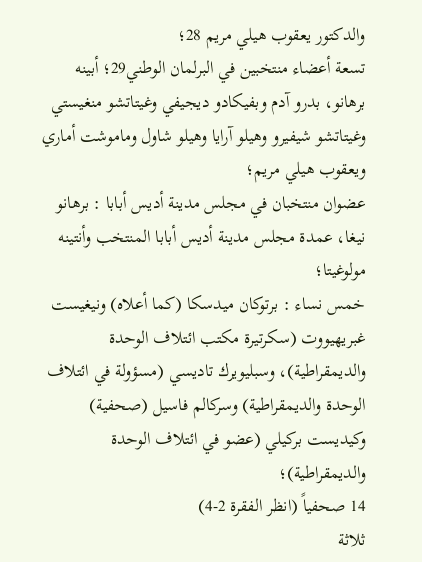والدكتور يعقوب هيلي مريم 28؛
تسعة أعضاء منتخبين في البرلمان الوطني29؛ أبينه برهانو، بدرو آدم وبفيكادو ديجيفي وغيتاتشو منغيستي وغيتاتشو شيفيرو وهيلو آرايا وهيلو شاول وماموشت أماري ويعقوب هيلي مريم؛
عضوان منتخبان في مجلس مدينة أديس أبابا : برهانو نيغا، عمدة مجلس مدينة أديس أبابا المنتخب وأنتينه مولوغيتا؛
خمس نساء : برتوكان ميدسكا (كما أعلاه) ونيغيست غبريهيووت (سكرتيرة مكتب ائتلاف الوحدة والديمقراطية)، وسبليويرك تاديسي (مسؤولة في ائتلاف الوحدة والديمقراطية) وسركالم فاسيل (صحفية) وكيديست بركيلي (عضو في ائتلاف الوحدة والديمقراطية)؛
14 صحفياً (انظر الفقرة 2-4)
ثلاثة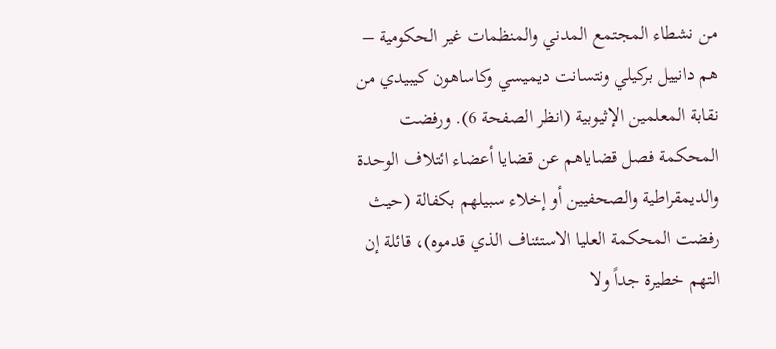من نشطاء المجتمع المدني والمنظمات غير الحكومية – هم دانييل بركيلي ونتسانت ديميسي وكاساهون كيبيدي من نقابة المعلمين الإثيوبية (انظر الصفحة 6). ورفضت المحكمة فصل قضاياهم عن قضايا أعضاء ائتلاف الوحدة والديمقراطية والصحفيين أو إخلاء سبيلهم بكفالة (حيث رفضت المحكمة العليا الاستئناف الذي قدموه)، قائلة إن التهم خطيرة جداً ولا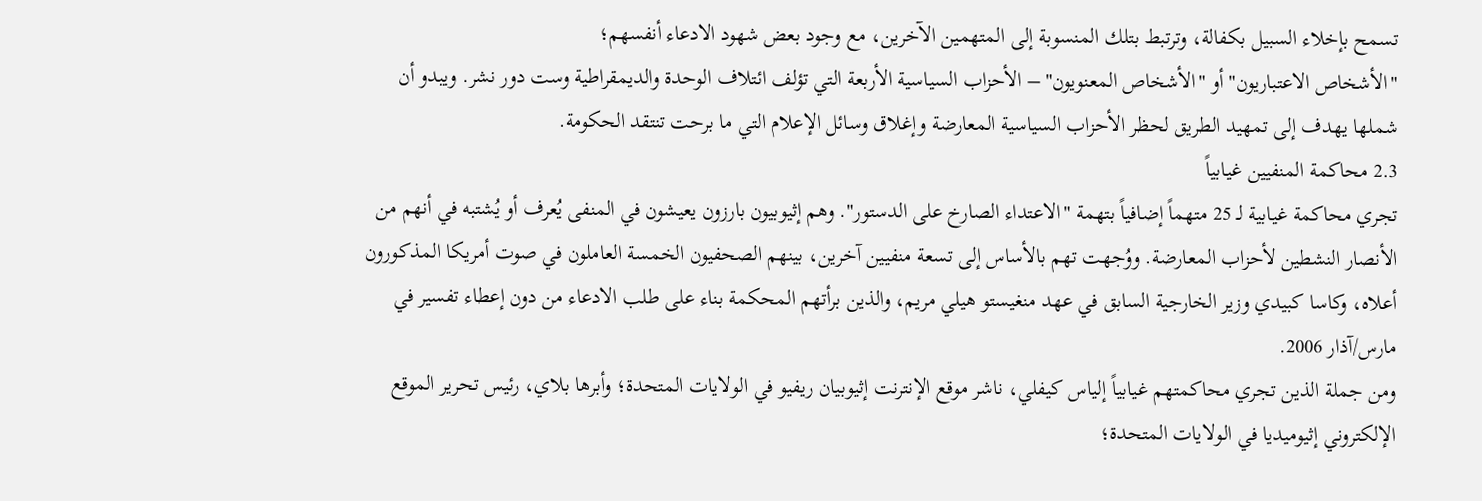تسمح بإخلاء السبيل بكفالة، وترتبط بتلك المنسوبة إلى المتهمين الآخرين، مع وجود بعض شهود الادعاء أنفسهم؛
"الأشخاص الاعتباريون" أو "الأشخاص المعنويون" – الأحزاب السياسية الأربعة التي تؤلف ائتلاف الوحدة والديمقراطية وست دور نشر. ويبدو أن شملها يهدف إلى تمهيد الطريق لحظر الأحزاب السياسية المعارضة وإغلاق وسائل الإعلام التي ما برحت تنتقد الحكومة.
2.3 محاكمة المنفيين غيابياً
تجري محاكمة غيابية لـ 25 متهماً إضافياً بتهمة "الاعتداء الصارخ على الدستور". وهم إثيوبيون بارزون يعيشون في المنفى يُعرف أو يُشتبه في أنهم من الأنصار النشطين لأحزاب المعارضة. ووُجهت تهم بالأساس إلى تسعة منفيين آخرين، بينهم الصحفيون الخمسة العاملون في صوت أمريكا المذكورون أعلاه، وكاسا كبيدي وزير الخارجية السابق في عهد منغيستو هيلي مريم، والذين برأتهم المحكمة بناء على طلب الادعاء من دون إعطاء تفسير في مارس/آذار 2006.
ومن جملة الذين تجري محاكمتهم غيابياً إلياس كيفلي، ناشر موقع الإنترنت إثيوبيان ريفيو في الولايات المتحدة؛ وأبرها بلاي، رئيس تحرير الموقع الإلكتروني إثيوميديا في الولايات المتحدة؛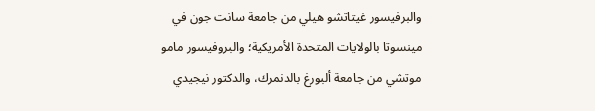والبرفيسور غيتاتشو هيلي من جامعة سانت جون في مينسوتا بالولايات المتحدة الأمريكية؛ والبروفيسور مامو موتشي من جامعة ألبورغ بالدنمرك، والدكتور نيجيدي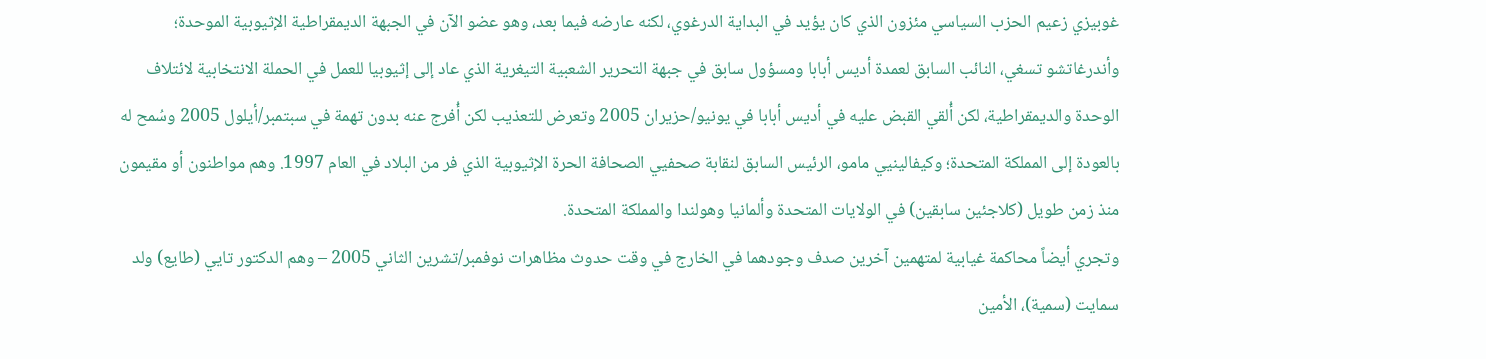غوبيزي زعيم الحزب السياسي مئزون الذي كان يؤيد في البداية الدرغوي، لكنه عارضه فيما بعد، وهو عضو الآن في الجبهة الديمقراطية الإثيوبية الموحدة؛ وأندرغاتشو تسغي، النائب السابق لعمدة أديس أبابا ومسؤول سابق في جبهة التحرير الشعبية التيغرية الذي عاد إلى إثيوبيا للعمل في الحملة الانتخابية لائتلاف الوحدة والديمقراطية، لكن أُلقي القبض عليه في أديس أبابا في يونيو/حزيران 2005 وتعرض للتعذيب لكن أُفرج عنه بدون تهمة في سبتمبر/أيلول 2005 وسُمح له بالعودة إلى المملكة المتحدة؛ وكيفالينيي مامو، الرئيس السابق لنقابة صحفيي الصحافة الحرة الإثيوبية الذي فر من البلاد في العام 1997. وهم مواطنون أو مقيمون منذ زمن طويل (كلاجئين سابقين) في الولايات المتحدة وألمانيا وهولندا والمملكة المتحدة.
وتجري أيضاً محاكمة غيابية لمتهمين آخرين صدف وجودهما في الخارج في وقت حدوث مظاهرات نوفمبر/تشرين الثاني 2005 – وهم الدكتور تايي (طايع) ولد سمايت (سمية)، الأمين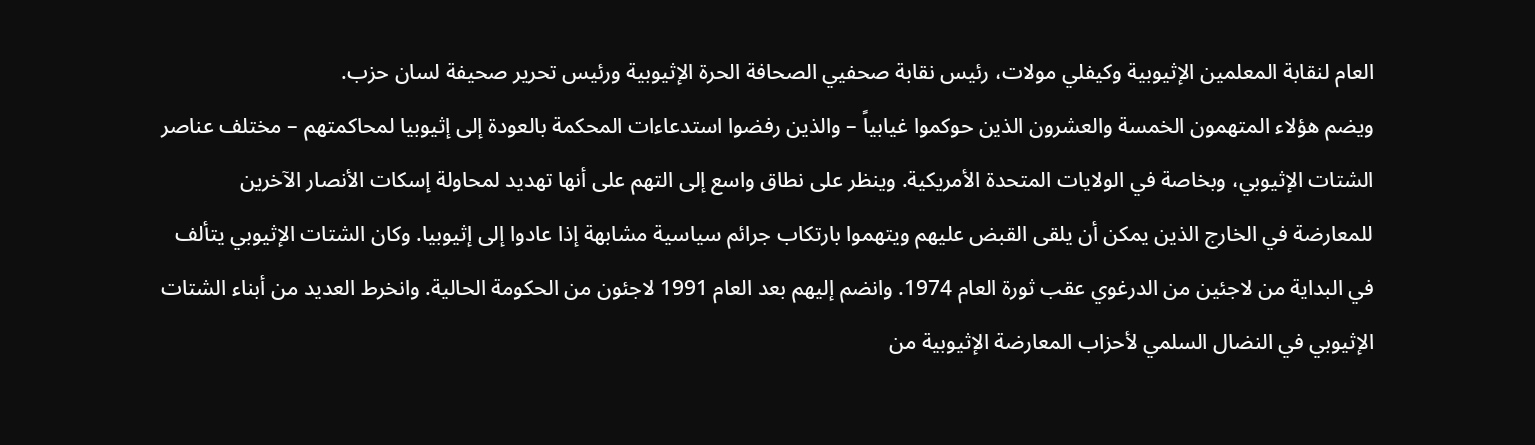العام لنقابة المعلمين الإثيوبية وكيفلي مولات، رئيس نقابة صحفيي الصحافة الحرة الإثيوبية ورئيس تحرير صحيفة لسان حزب.
ويضم هؤلاء المتهمون الخمسة والعشرون الذين حوكموا غيابياً – والذين رفضوا استدعاءات المحكمة بالعودة إلى إثيوبيا لمحاكمتهم – مختلف عناصر الشتات الإثيوبي، وبخاصة في الولايات المتحدة الأمريكية. وينظر على نطاق واسع إلى التهم على أنها تهديد لمحاولة إسكات الأنصار الآخرين للمعارضة في الخارج الذين يمكن أن يلقى القبض عليهم ويتهموا بارتكاب جرائم سياسية مشابهة إذا عادوا إلى إثيوبيا. وكان الشتات الإثيوبي يتألف في البداية من لاجئين من الدرغوي عقب ثورة العام 1974. وانضم إليهم بعد العام 1991 لاجئون من الحكومة الحالية. وانخرط العديد من أبناء الشتات الإثيوبي في النضال السلمي لأحزاب المعارضة الإثيوبية من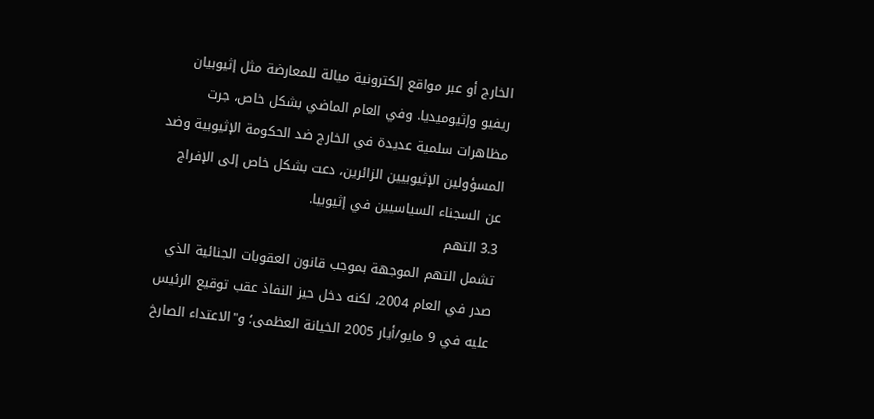الخارج أو عبر مواقع إلكترونية ميالة للمعارضة مثل إثيوبيان ريفيو وإثيوميديا. وفي العام الماضي بشكل خاص، جرت مظاهرات سلمية عديدة في الخارج ضد الحكومة الإثيوبية وضد المسؤولين الإثيوبيين الزائرين، دعت بشكل خاص إلى الإفراج عن السجناء السياسيين في إثيوبيا.
3.3 التهم
تشمل التهم الموجهة بموجب قانون العقوبات الجنائية الذي صدر في العام 2004، لكنه دخل حيز النفاذ عقب توقيع الرئيس عليه في 9 مايو/أيار 2005 الخيانة العظمى؛ و"الاعتداء الصارخ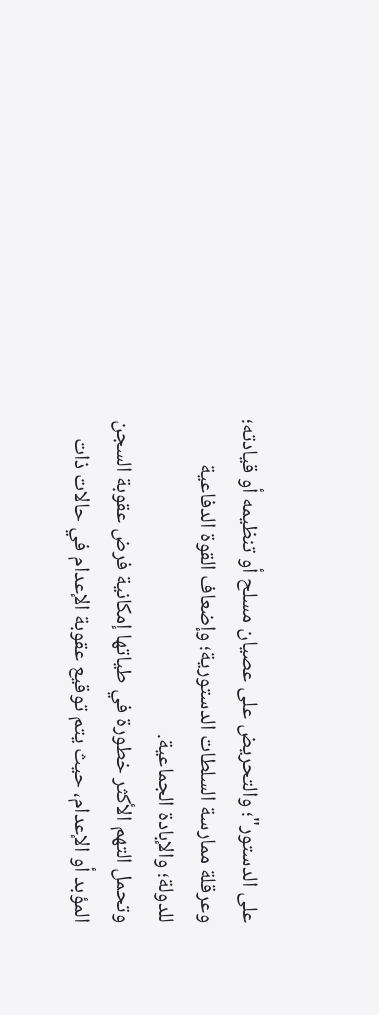على الدستور"؛ والتحريض على عصيان مسلح أو تنظيمه أو قيادته؛ وعرقلة ممارسة السلطات الدستورية؛ وإضعاف القوة الدفاعية للدولة؛ والإبادة الجماعية.
وتحمل التهم الأكثر خطورة في طياتها إمكانية فرض عقوبة السجن المؤبد أو الإعدام، حيث يتم توقيع عقوبة الإعدام في حالات ذات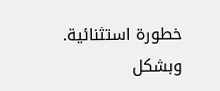خطورة استثنائية.
وبشكل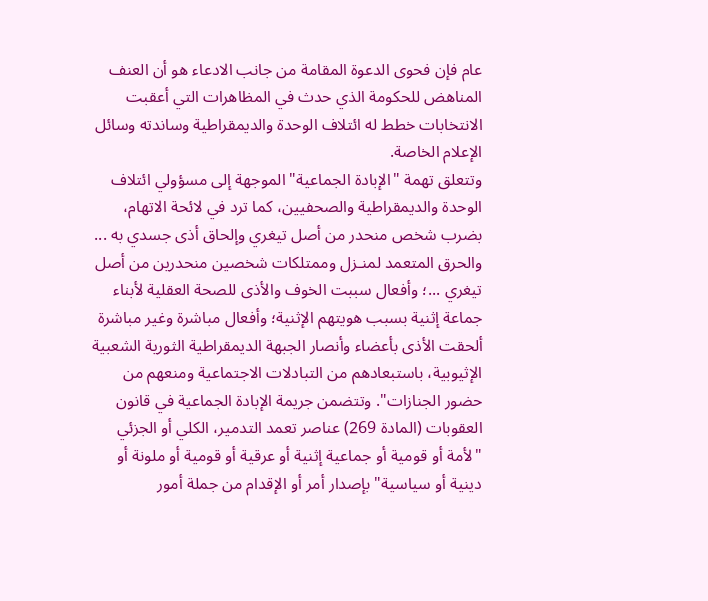عام فإن فحوى الدعوة المقامة من جانب الادعاء هو أن العنف المناهض للحكومة الذي حدث في المظاهرات التي أعقبت الانتخابات خطط له ائتلاف الوحدة والديمقراطية وساندته وسائل الإعلام الخاصة.
وتتعلق تهمة "الإبادة الجماعية" الموجهة إلى مسؤولي ائتلاف الوحدة والديمقراطية والصحفيين، كما ترد في لائحة الاتهام، بضرب شخص منحدر من أصل تيغري وإلحاق أذى جسدي به ... والحرق المتعمد لمنـزل وممتلكات شخصين منحدرين من أصل تيغري ...؛ وأفعال سببت الخوف والأذى للصحة العقلية لأبناء جماعة إثنية بسبب هويتهم الإثنية؛ وأفعال مباشرة وغير مباشرة ألحقت الأذى بأعضاء وأنصار الجبهة الديمقراطية الثورية الشعبية الإثيوبية، باستبعادهم من التبادلات الاجتماعية ومنعهم من حضور الجنازات". وتتضمن جريمة الإبادة الجماعية في قانون العقوبات (المادة 269) عناصر تعمد التدمير، الكلي أو الجزئي "لأمة أو قومية أو جماعية إثنية أو عرقية أو قومية أو ملونة أو دينية أو سياسية" بإصدار أمر أو الإقدام من جملة أمور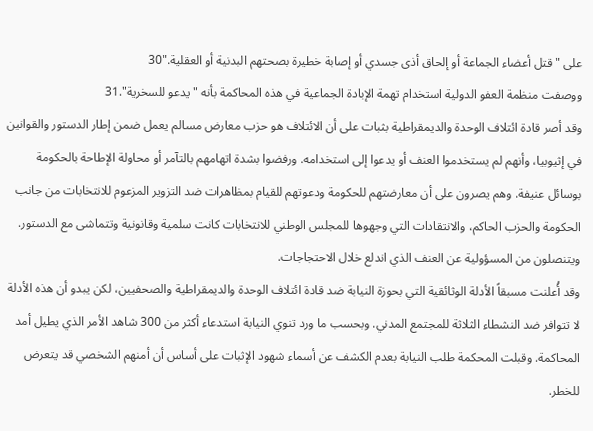على "قتل أعضاء الجماعة أو إلحاق أذى جسدي أو إصابة خطيرة بصحتهم البدنية أو العقلية."30
ووصفت منظمة العفو الدولية استخدام تهمة الإبادة الجماعية في هذه المحاكمة بأنه "يدعو للسخرية".31
وقد أصر قادة ائتلاف الوحدة والديمقراطية بثبات على أن الائتلاف هو حزب معارض مسالم يعمل ضمن إطار الدستور والقوانين في إثيوبيا، وأنهم لم يستخدموا العنف أو يدعوا إلى استخدامه. ورفضوا بشدة اتهامهم بالتآمر أو محاولة الإطاحة بالحكومة بوسائل عنيفة. وهم يصرون على أن معارضتهم للحكومة ودعوتهم للقيام بمظاهرات ضد التزوير المزعوم للانتخابات من جانب الحكومة والحزب الحاكم، والانتقادات التي وجهوها للمجلس الوطني للانتخابات كانت سلمية وقانونية وتتماشى مع الدستور. ويتنصلون من المسؤولية عن العنف الذي اندلع خلال الاحتجاجات.
وقد أُعلنت مسبقاً الأدلة الوثائقية التي بحوزة النيابة ضد قادة ائتلاف الوحدة والديمقراطية والصحفيين، لكن يبدو أن هذه الأدلة لا تتوافر ضد النشطاء الثلاثة للمجتمع المدني. وبحسب ما ورد تنوي النيابة استدعاء أكثر من 300 شاهد الأمر الذي يطيل أمد المحاكمة. وقبلت المحكمة طلب النيابة بعدم الكشف عن أسماء شهود الإثبات على أساس أن أمنهم الشخصي قد يتعرض للخطر.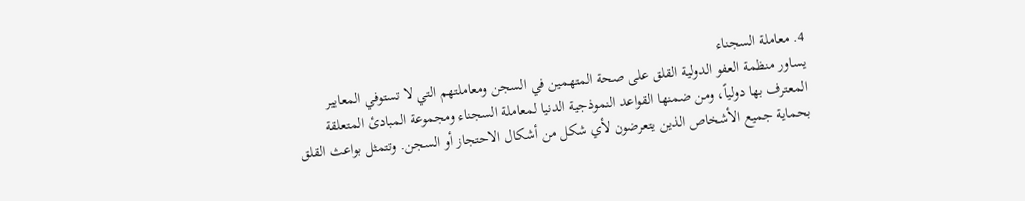4. معاملة السجناء
يساور منظمة العفو الدولية القلق على صحة المتهمين في السجن ومعاملتهم التي لا تستوفي المعايير المعترف بها دولياً، ومن ضمنها القواعد النموذجية الدنيا لمعاملة السجناء ومجموعة المبادئ المتعلقة بحماية جميع الأشخاص الذين يتعرضون لأي شكل من أشكال الاحتجاز أو السجن. وتتمثل بواعث القلق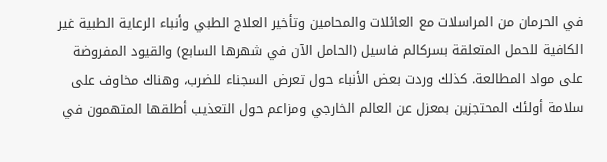في الحرمان من المراسلات مع العائلات والمحامين وتأخير العلاج الطبي وأنباء الرعاية الطبية غير الكافية للحمل المتعلقة بسركالم فاسيل (الحامل الآن في شهرها السابع) والقيود المفروضة على مواد المطالعة. كذلك وردت بعض الأنباء حول تعرض السجناء للضرب، وهناك مخاوف على سلامة أولئك المحتجزين بمعزل عن العالم الخارجي ومزاعم حول التعذيب أطلقها المتهمون في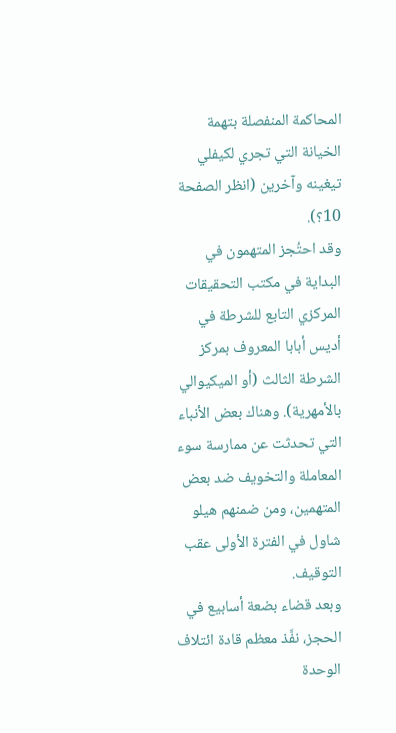المحاكمة المنفصلة بتهمة الخيانة التي تجري لكيفلي تيغينه وآخرين (انظر الصفحة 10؟).
وقد احتُجز المتهمون في البداية في مكتب التحقيقات المركزي التابع للشرطة في أديس أبابا المعروف بمركز الشرطة الثالث (أو الميكيوالي بالأمهرية). وهناك بعض الأنباء التي تحدثت عن ممارسة سوء المعاملة والتخويف ضد بعض المتهمين، ومن ضمنهم هيلو شاول في الفترة الأولى عقب التوقيف.
وبعد قضاء بضعة أسابيع في الحجز، نفَّذ معظم قادة ائتلاف الوحدة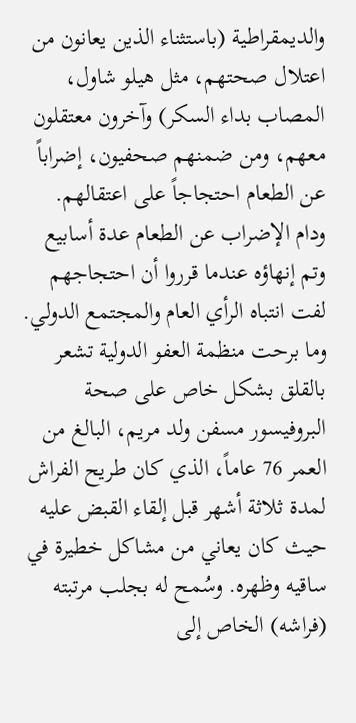والديمقراطية (باستثناء الذين يعانون من اعتلال صحتهم، مثل هيلو شاول، المصاب بداء السكر) وآخرون معتقلون معهم، ومن ضمنهم صحفيون، إضراباً عن الطعام احتجاجاً على اعتقالهم. ودام الإضراب عن الطعام عدة أسابيع وتم إنهاؤه عندما قرروا أن احتجاجهم لفت انتباه الرأي العام والمجتمع الدولي.
وما برحت منظمة العفو الدولية تشعر بالقلق بشكل خاص على صحة البروفيسور مسفن ولد مريم، البالغ من العمر 76 عاماً، الذي كان طريح الفراش لمدة ثلاثة أشهر قبل إلقاء القبض عليه حيث كان يعاني من مشاكل خطيرة في ساقيه وظهره. وسُمح له بجلب مرتبته (فراشه) الخاص إلى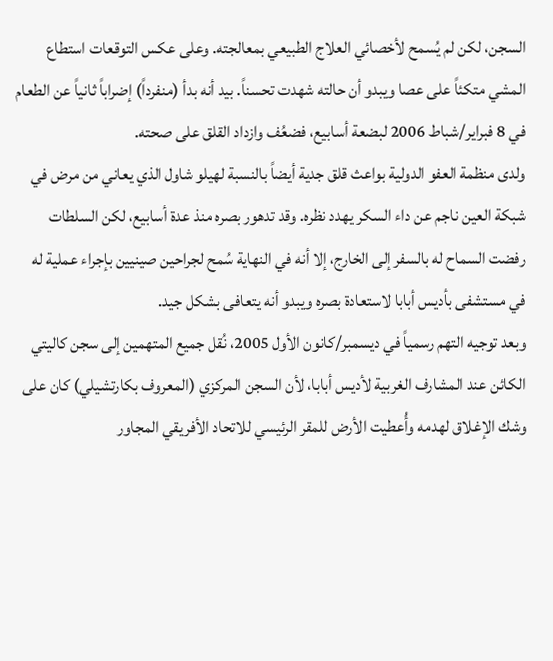السجن، لكن لم يُسمح لأخصائي العلاج الطبيعي بمعالجته. وعلى عكس التوقعات استطاع المشي متكئاً على عصا ويبدو أن حالته شهدت تحسناً. بيد أنه بدأ (منفرداً) إضراباً ثانياً عن الطعام في 8 فبراير/شباط 2006 لبضعة أسابيع، فضعُف وازداد القلق على صحته.
ولدى منظمة العفو الدولية بواعث قلق جدية أيضاً بالنسبة لهيلو شاول الذي يعاني من مرض في شبكة العين ناجم عن داء السكر يهدد نظره. وقد تدهور بصره منذ عدة أسابيع، لكن السلطات رفضت السماح له بالسفر إلى الخارج، إلا أنه في النهاية سُمح لجراحين صينيين بإجراء عملية له في مستشفى بأديس أبابا لاستعادة بصره ويبدو أنه يتعافى بشكل جيد.
وبعد توجيه التهم رسمياً في ديسمبر/كانون الأول 2005، نُقل جميع المتهمين إلى سجن كاليتي الكائن عند المشارف الغربية لأديس أبابا، لأن السجن المركزي (المعروف بكارتشيلي) كان على وشك الإغلاق لهدمه وأُعطيت الأرض للمقر الرئيسي للاتحاد الأفريقي المجاور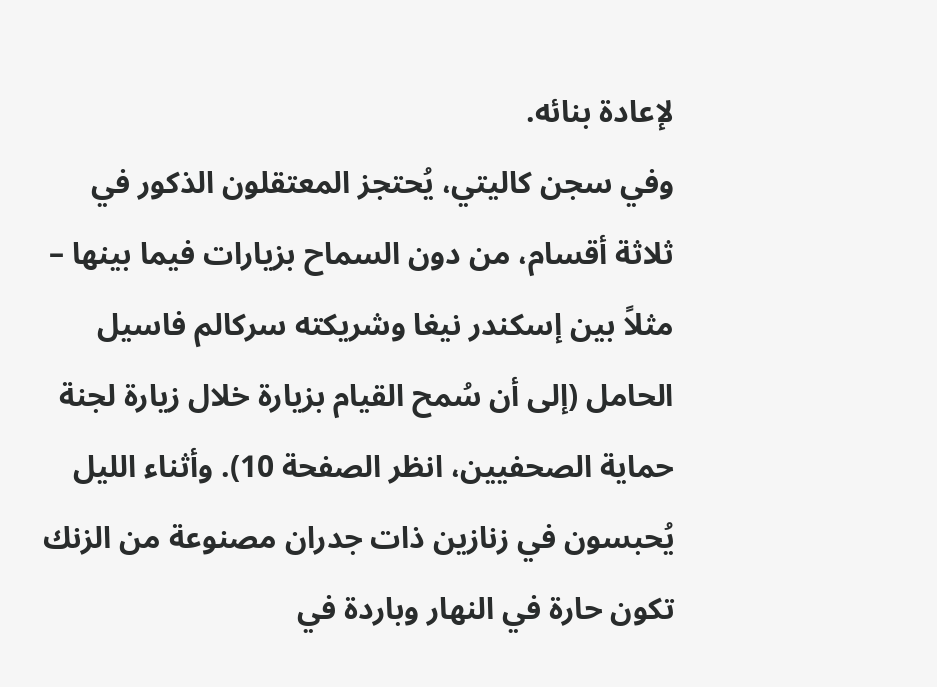لإعادة بنائه.
وفي سجن كاليتي، يُحتجز المعتقلون الذكور في ثلاثة أقسام، من دون السماح بزيارات فيما بينها – مثلاً بين إسكندر نيغا وشريكته سركالم فاسيل الحامل (إلى أن سُمح القيام بزيارة خلال زيارة لجنة حماية الصحفيين، انظر الصفحة 10). وأثناء الليل يُحبسون في زنازين ذات جدران مصنوعة من الزنك تكون حارة في النهار وباردة في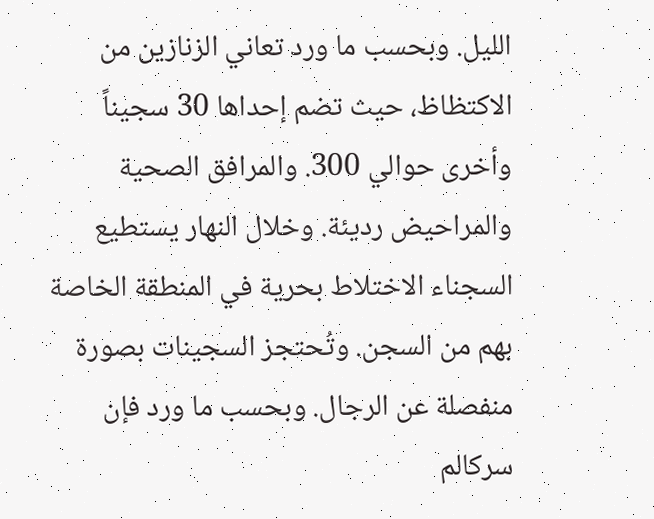الليل. وبحسب ما ورد تعاني الزنازين من الاكتظاظ، حيث تضم إحداها 30 سجيناً وأخرى حوالي 300. والمرافق الصحية والمراحيض رديئة. وخلال النهار يستطيع السجناء الاختلاط بحرية في المنطقة الخاصة بهم من السجن. وتُحتجز السجينات بصورة منفصلة عن الرجال. وبحسب ما ورد فإن سركالم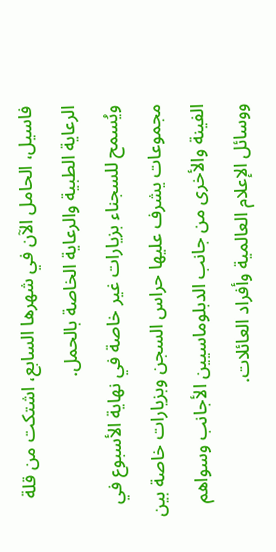فاسيل، الحامل الآن في شهرها السابع، اشتكت من قلة الرعاية الطبية والرعاية الخاصة بالحمل.
ويُسمح للسجناء بزيارات غير خاصة في نهاية الأسبوع في مجموعات يشرف عليها حراس السجن وبزيارات خاصة بين الفينة والأخرى من جانب الدبلوماسيين الأجانب وسواهم ووسائل الإعلام العالمية وأفراد العائلات.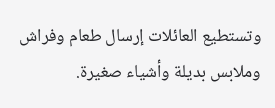وتستطيع العائلات إرسال طعام وفراش وملابس بديلة وأشياء صغيرة.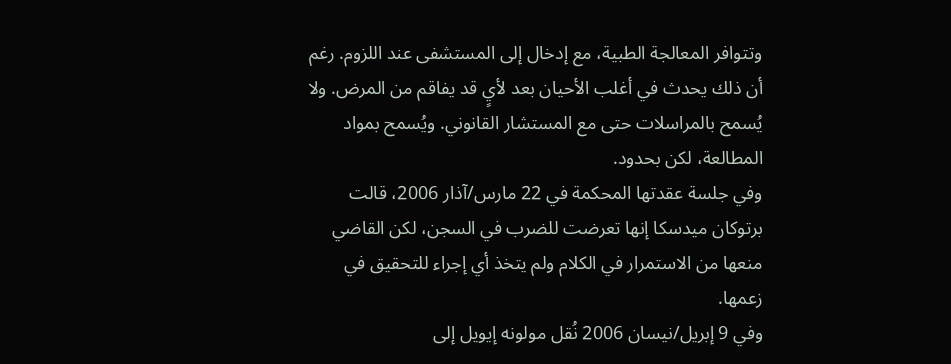وتتوافر المعالجة الطبية، مع إدخال إلى المستشفى عند اللزوم. رغم أن ذلك يحدث في أغلب الأحيان بعد لأيٍ قد يفاقم من المرض. ولا يُسمح بالمراسلات حتى مع المستشار القانوني. ويُسمح بمواد المطالعة، لكن بحدود.
وفي جلسة عقدتها المحكمة في 22 مارس/آذار 2006، قالت برتوكان ميدسكا إنها تعرضت للضرب في السجن، لكن القاضي منعها من الاستمرار في الكلام ولم يتخذ أي إجراء للتحقيق في زعمها.
وفي 9 إبريل/نيسان 2006 نُقل مولونه إيويل إلى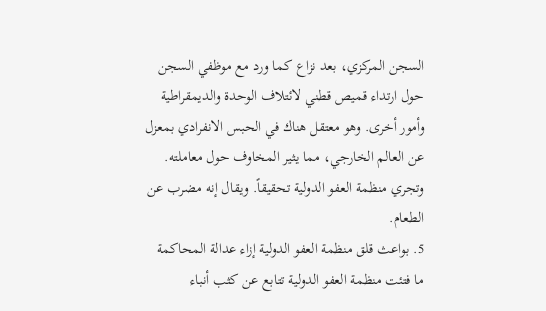السجن المركزي، بعد نزاع كما ورد مع موظفي السجن حول ارتداء قميص قطني لائتلاف الوحدة والديمقراطية وأمور أخرى. وهو معتقل هناك في الحبس الانفرادي بمعزل عن العالم الخارجي، مما يثير المخاوف حول معاملته. وتجري منظمة العفو الدولية تحقيقاً. ويقال إنه مضرب عن الطعام.
5. بواعث قلق منظمة العفو الدولية إزاء عدالة المحاكمة
ما فتئت منظمة العفو الدولية تتابع عن كثب أنباء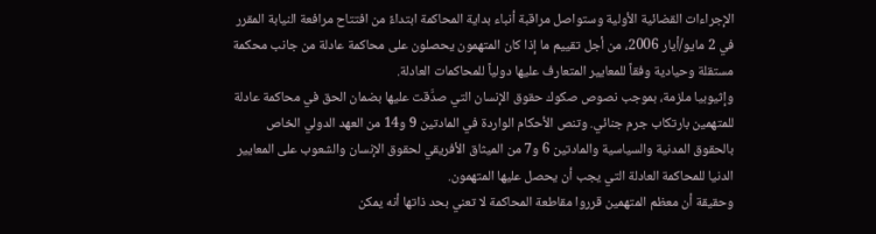الإجراءات القضائية الأولية وستواصل مراقبة أنباء بداية المحاكمة ابتداءً من افتتاح مرافعة النيابة المقرر في 2 مايو/أيار 2006، من أجل تقييم ما إذا كان المتهمون يحصلون على محاكمة عادلة من جانب محكمة مستقلة وحيادية وفقاً للمعايير المتعارف عليها دولياً للمحاكمات العادلة.
وإثيوبيا ملزمة، بموجب نصوص صكوك حقوق الإنسان التي صدَّقت عليها بضمان الحق في محاكمة عادلة للمتهمين بارتكاب جرم جنائي. وتنص الأحكام الواردة في المادتين 9 و14 من العهد الدولي الخاص بالحقوق المدنية والسياسية والمادتين 6 و7 من الميثاق الأفريقي لحقوق الإنسان والشعوب على المعايير الدنيا للمحاكمة العادلة التي يجب أن يحصل عليها المتهمون.
وحقيقة أن معظم المتهمين قرروا مقاطعة المحاكمة لا تعني بحد ذاتها أنه يمكن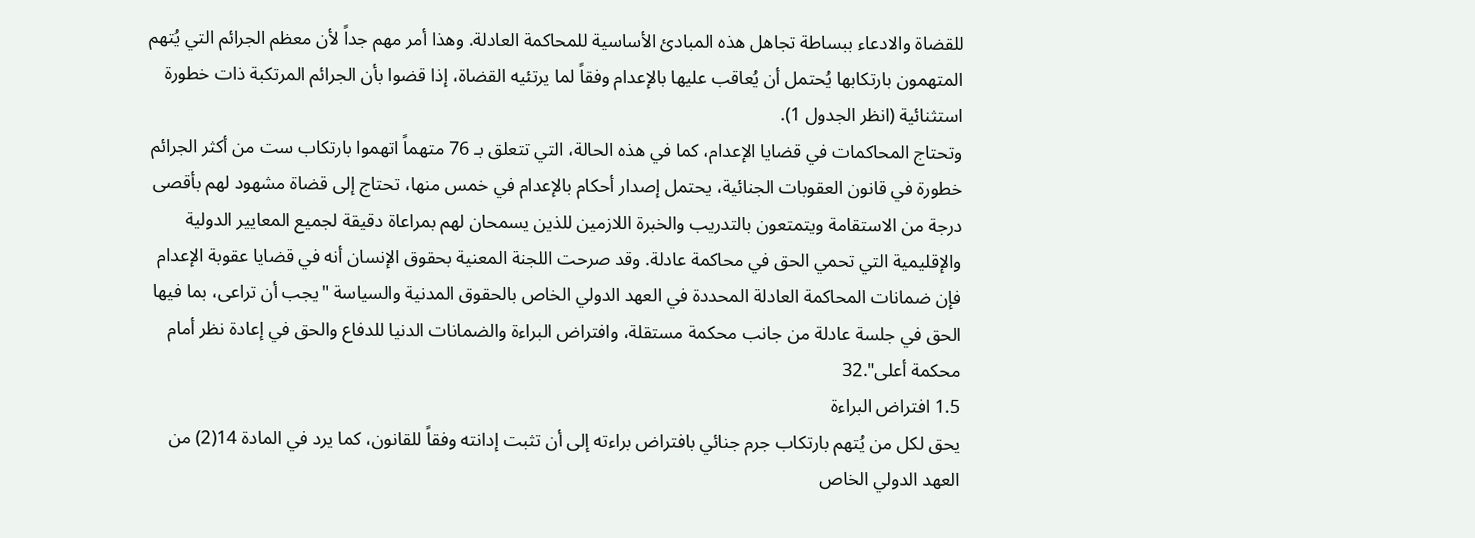للقضاة والادعاء ببساطة تجاهل هذه المبادئ الأساسية للمحاكمة العادلة. وهذا أمر مهم جداً لأن معظم الجرائم التي يُتهم المتهمون بارتكابها يُحتمل أن يُعاقب عليها بالإعدام وفقاً لما يرتئيه القضاة، إذا قضوا بأن الجرائم المرتكبة ذات خطورة استثنائية (انظر الجدول 1).
وتحتاج المحاكمات في قضايا الإعدام، كما في هذه الحالة، التي تتعلق بـ 76 متهماً اتهموا بارتكاب ست من أكثر الجرائم خطورة في قانون العقوبات الجنائية، يحتمل إصدار أحكام بالإعدام في خمس منها، تحتاج إلى قضاة مشهود لهم بأقصى درجة من الاستقامة ويتمتعون بالتدريب والخبرة اللازمين للذين يسمحان لهم بمراعاة دقيقة لجميع المعايير الدولية والإقليمية التي تحمي الحق في محاكمة عادلة. وقد صرحت اللجنة المعنية بحقوق الإنسان أنه في قضايا عقوبة الإعدام فإن ضمانات المحاكمة العادلة المحددة في العهد الدولي الخاص بالحقوق المدنية والسياسة "يجب أن تراعى، بما فيها الحق في جلسة عادلة من جانب محكمة مستقلة، وافتراض البراءة والضمانات الدنيا للدفاع والحق في إعادة نظر أمام محكمة أعلى".32
1.5 افتراض البراءة
يحق لكل من يُتهم بارتكاب جرم جنائي بافتراض براءته إلى أن تثبت إدانته وفقاً للقانون، كما يرد في المادة 14(2) من العهد الدولي الخاص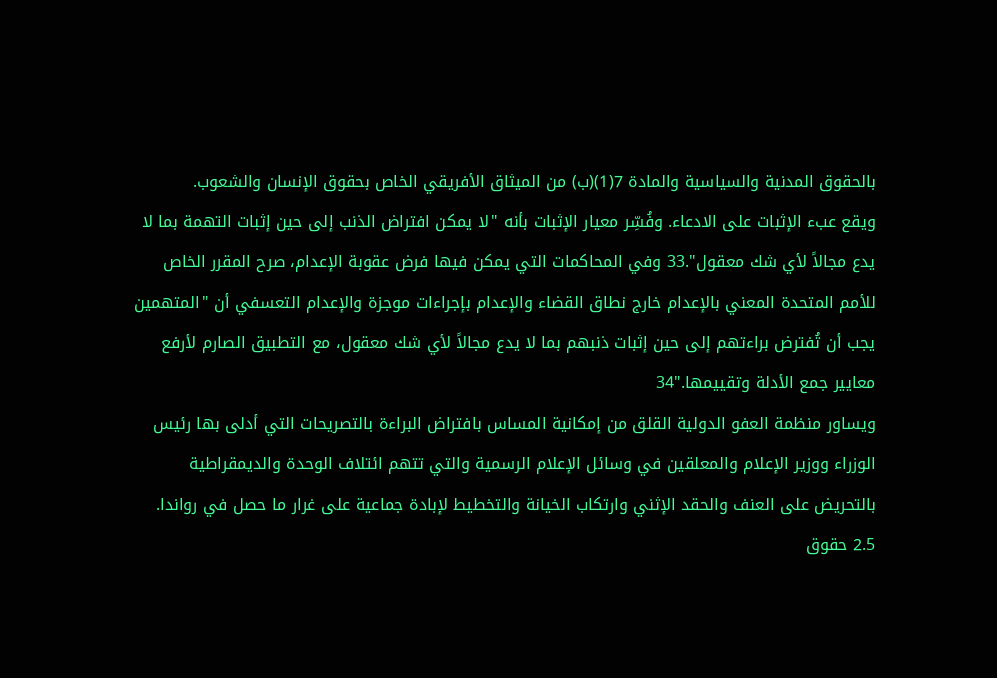بالحقوق المدنية والسياسية والمادة 7(1)(ب) من الميثاق الأفريقي الخاص بحقوق الإنسان والشعوب.
ويقع عبء الإثبات على الادعاء. وفُسِّر معيار الإثبات بأنه "لا يمكن افتراض الذنب إلى حين إثبات التهمة بما لا يدع مجالاً لأي شك معقول".33 وفي المحاكمات التي يمكن فيها فرض عقوبة الإعدام، صرح المقرر الخاص للأمم المتحدة المعني بالإعدام خارج نطاق القضاء والإعدام بإجراءات موجزة والإعدام التعسفي أن "المتهمين يجب أن تُفترض براءتهم إلى حين إثبات ذنبهم بما لا يدع مجالاً لأي شك معقول، مع التطبيق الصارم لأرفع معايير جمع الأدلة وتقييمها."34
ويساور منظمة العفو الدولية القلق من إمكانية المساس بافتراض البراءة بالتصريحات التي أدلى بها رئيس الوزراء ووزير الإعلام والمعلقين في وسائل الإعلام الرسمية والتي تتهم ائتلاف الوحدة والديمقراطية بالتحريض على العنف والحقد الإثني وارتكاب الخيانة والتخطيط لإبادة جماعية على غرار ما حصل في رواندا.
2.5 حقوق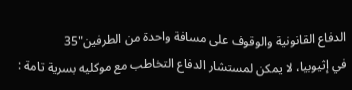الدفاع القانونية والوقوف على مسافة واحدة من الطرفين"35
في إثيوبيا، لا يمكن لمستشار الدفاع التخاطب مع موكليه بسرية تامة :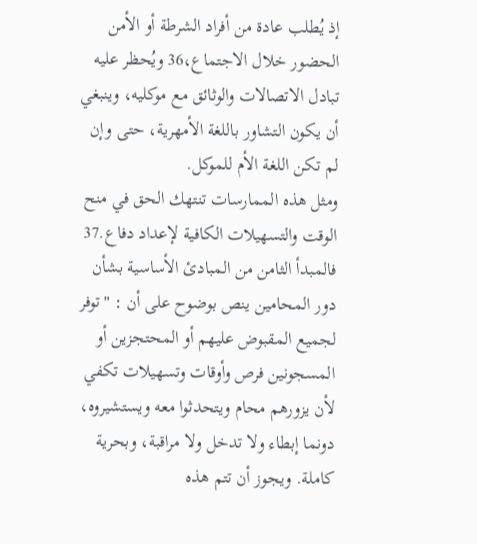إذ يُطلب عادة من أفراد الشرطة أو الأمن الحضور خلال الاجتماع،36 ويُحظر عليه تبادل الاتصالات والوثائق مع موكليه، وينبغي أن يكون التشاور باللغة الأمهرية، حتى وإن لم تكن اللغة الأم للموكل.
ومثل هذه الممارسات تنتهك الحق في منح الوقت والتسهيلات الكافية لإعداد دفاع.37 فالمبدأ الثامن من المبادئ الأساسية بشأن دور المحامين ينص بوضوح على أن : "توفر لجميع المقبوض عليهم أو المحتجزين أو المسجونين فرص وأوقات وتسهيلات تكفي لأن يزورهم محام ويتحدثوا معه ويستشيروه، دونما إبطاء ولا تدخل ولا مراقبة، وبحرية كاملة. ويجوز أن تتم هذه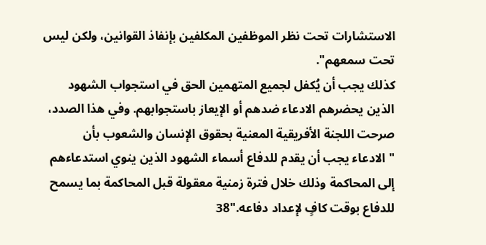الاستشارات تحت نظر الموظفين المكلفين بإنفاذ القوانين، ولكن ليس تحت سمعهم".
كذلك يجب أن يُكفل لجميع المتهمين الحق في استجواب الشهود الذين يحضرهم الادعاء ضدهم أو الإيعاز باستجوابهم. وفي هذا الصدد، صرحت اللجنة الأفريقية المعنية بحقوق الإنسان والشعوب بأن "الادعاء يجب أن يقدم للدفاع أسماء الشهود الذين ينوي استدعاءهم إلى المحاكمة وذلك خلال فترة زمنية معقولة قبل المحاكمة بما يسمح للدفاع بوقت كافٍ لإعداد دفاعه."38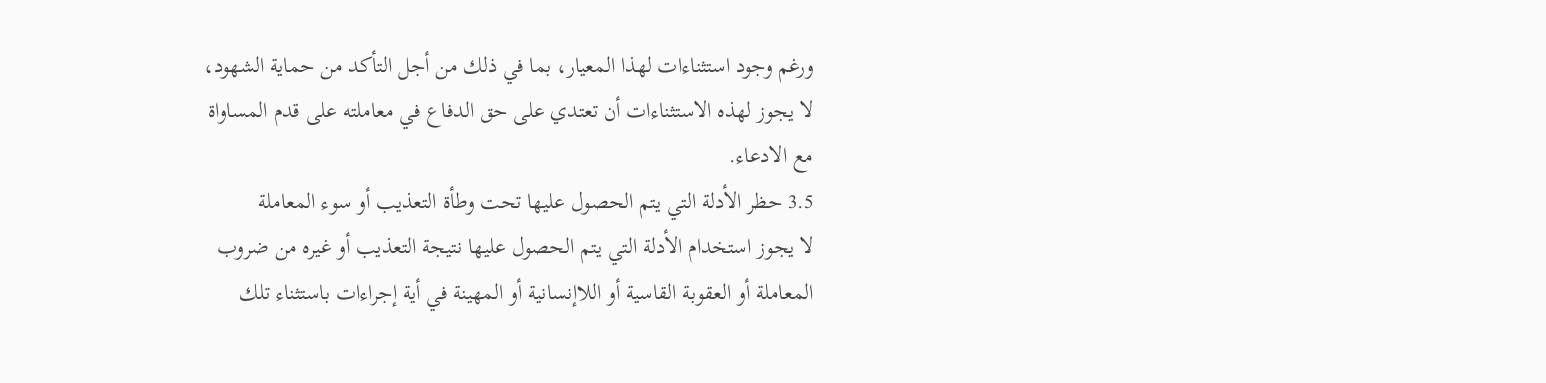ورغم وجود استثناءات لهذا المعيار، بما في ذلك من أجل التأكد من حماية الشهود، لا يجوز لهذه الاستثناءات أن تعتدي على حق الدفاع في معاملته على قدم المساواة مع الادعاء.
3.5 حظر الأدلة التي يتم الحصول عليها تحت وطأة التعذيب أو سوء المعاملة
لا يجوز استخدام الأدلة التي يتم الحصول عليها نتيجة التعذيب أو غيره من ضروب المعاملة أو العقوبة القاسية أو اللاإنسانية أو المهينة في أية إجراءات باستثناء تلك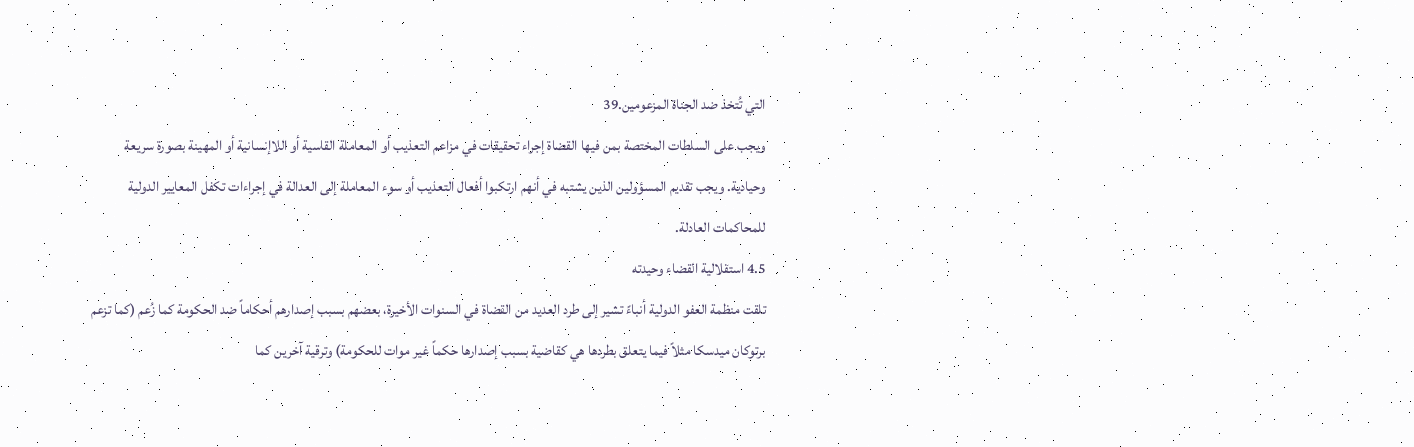التي تُتخذ ضد الجناة المزعومين.39
ويجب على السلطات المختصة بمن فيها القضاة إجراء تحقيقات في مزاعم التعذيب أو المعاملة القاسية أو اللاإنسانية أو المهينة بصورة سريعة وحيادية. ويجب تقديم المسؤولين الذين يشتبه في أنهم ارتكبوا أفعال التعذيب أو سوء المعاملة إلى العدالة في إجراءات تكفل المعايير الدولية للمحاكمات العادلة.
4.5 استقلالية القضاء وحيدته
تلقت منظمة العفو الدولية أنباءً تشير إلى طرد العديد من القضاة في السنوات الأخيرة، بعضهم بسبب إصدارهم أحكاماً ضد الحكومة كما زُعم (كما تزعم برتوكان ميدسكا مثلاً فيما يتعلق بطردها هي كقاضية بسبب إصدارها حكماً غير موات للحكومة) وترقية آخرين كما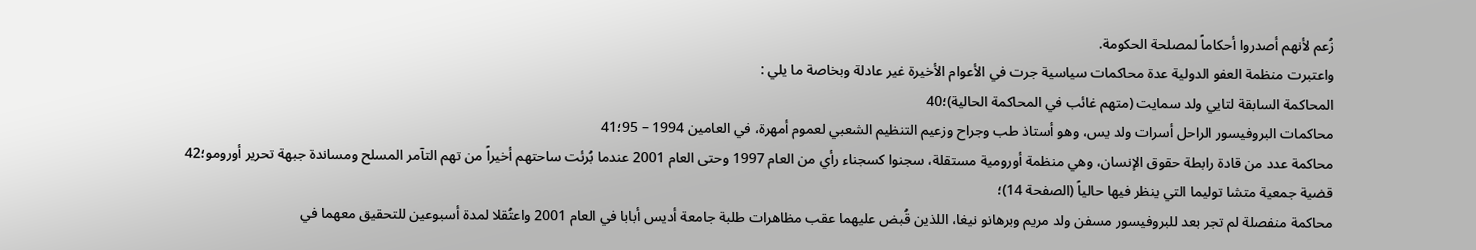زُعم لأنهم أصدروا أحكاماً لمصلحة الحكومة.
واعتبرت منظمة العفو الدولية عدة محاكمات سياسية جرت في الأعوام الأخيرة غير عادلة وبخاصة ما يلي :
المحاكمة السابقة لتايي ولد سمايت (متهم غائب في المحاكمة الحالية)؛40
محاكمات البروفيسور الراحل أسرات ولد يس، وهو أستاذ طب وجراح وزعيم التنظيم الشعبي لعموم أمهرة، في العامين 1994 – 95؛41
محاكمة عدد من قادة رابطة حقوق الإنسان، وهي منظمة أورومية مستقلة، سجنوا كسجناء رأي من العام 1997 وحتى العام 2001 عندما بُرئت ساحتهم أخيراً من تهم التآمر المسلح ومساندة جبهة تحرير أورومو؛42
قضية جمعية متشا توليما التي ينظر فيها حالياً (الصفحة 14)؛
محاكمة منفصلة لم تجر بعد للبروفيسور مسفن ولد مريم وبرهانو نيغا، اللذين قُبض عليهما عقب مظاهرات طلبة جامعة أديس أبابا في العام 2001 واعتُقلا لمدة أسبوعين للتحقيق معهما في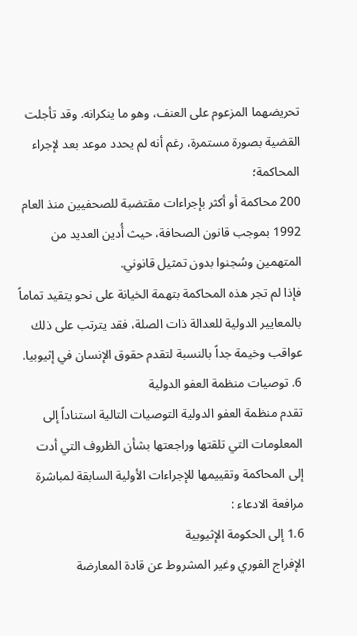تحريضهما المزعوم على العنف، وهو ما ينكرانه. وقد تأجلت القضية بصورة مستمرة، رغم أنه لم يحدد موعد بعد لإجراء المحاكمة؛
200 محاكمة أو أكثر بإجراءات مقتضبة للصحفيين منذ العام 1992 بموجب قانون الصحافة، حيث أُدين العديد من المتهمين وسُجنوا بدون تمثيل قانوني.
فإذا لم تجر هذه المحاكمة بتهمة الخيانة على نحو يتقيد تماماً بالمعايير الدولية للعدالة ذات الصلة، فقد يترتب على ذلك عواقب وخيمة جداً بالنسبة لتقدم حقوق الإنسان في إثيوبيا.
6. توصيات منظمة العفو الدولية
تقدم منظمة العفو الدولية التوصيات التالية استناداً إلى المعلومات التي تلقتها وراجعتها بشأن الظروف التي أدت إلى المحاكمة وتقييمها للإجراءات الأولية السابقة لمباشرة مرافعة الادعاء :
1.6 إلى الحكومة الإثيوبية
الإفراج الفوري وغير المشروط عن قادة المعارضة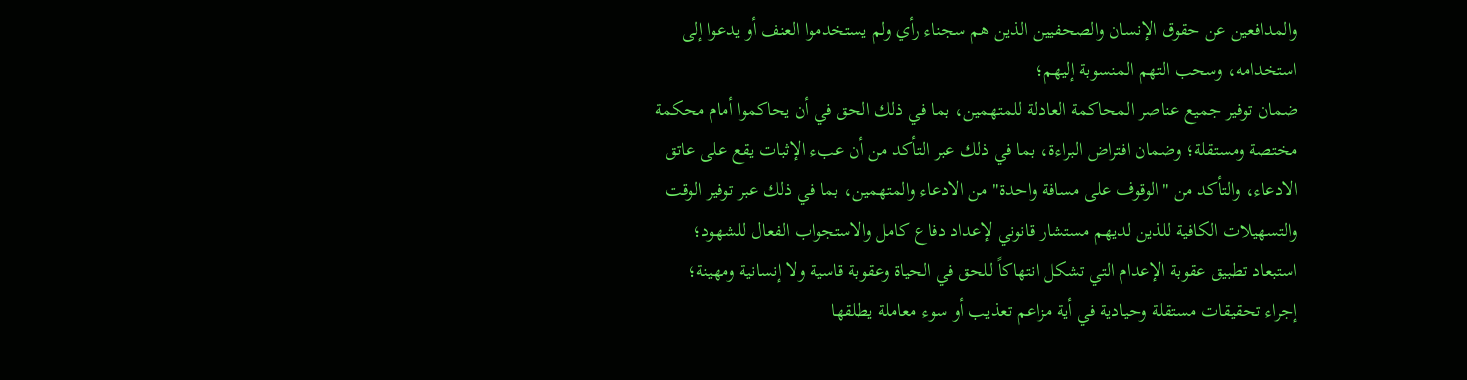والمدافعين عن حقوق الإنسان والصحفيين الذين هم سجناء رأي ولم يستخدموا العنف أو يدعوا إلى استخدامه، وسحب التهم المنسوبة إليهم؛
ضمان توفير جميع عناصر المحاكمة العادلة للمتهمين، بما في ذلك الحق في أن يحاكموا أمام محكمة مختصة ومستقلة؛ وضمان افتراض البراءة، بما في ذلك عبر التأكد من أن عبء الإثبات يقع على عاتق الادعاء، والتأكد من "الوقوف على مسافة واحدة" من الادعاء والمتهمين، بما في ذلك عبر توفير الوقت والتسهيلات الكافية للذين لديهم مستشار قانوني لإعداد دفاع كامل والاستجواب الفعال للشهود؛
استبعاد تطبيق عقوبة الإعدام التي تشكل انتهاكاً للحق في الحياة وعقوبة قاسية ولا إنسانية ومهينة؛
إجراء تحقيقات مستقلة وحيادية في أية مزاعم تعذيب أو سوء معاملة يطلقها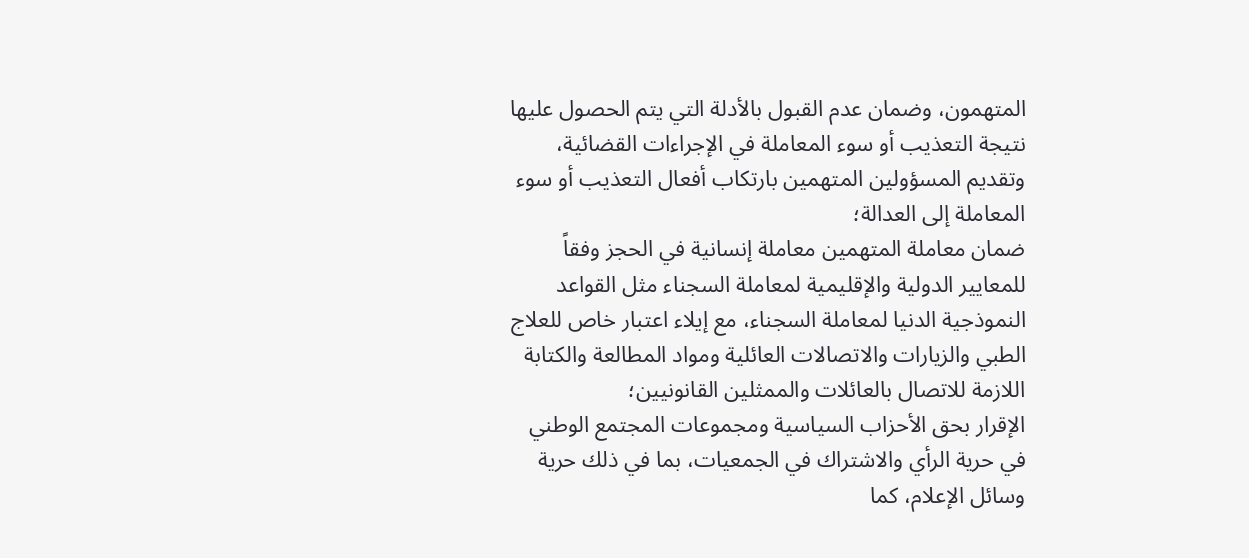المتهمون، وضمان عدم القبول بالأدلة التي يتم الحصول عليها نتيجة التعذيب أو سوء المعاملة في الإجراءات القضائية، وتقديم المسؤولين المتهمين بارتكاب أفعال التعذيب أو سوء المعاملة إلى العدالة؛
ضمان معاملة المتهمين معاملة إنسانية في الحجز وفقاً للمعايير الدولية والإقليمية لمعاملة السجناء مثل القواعد النموذجية الدنيا لمعاملة السجناء، مع إيلاء اعتبار خاص للعلاج الطبي والزيارات والاتصالات العائلية ومواد المطالعة والكتابة اللازمة للاتصال بالعائلات والممثلين القانونيين؛
الإقرار بحق الأحزاب السياسية ومجموعات المجتمع الوطني في حرية الرأي والاشتراك في الجمعيات، بما في ذلك حرية وسائل الإعلام، كما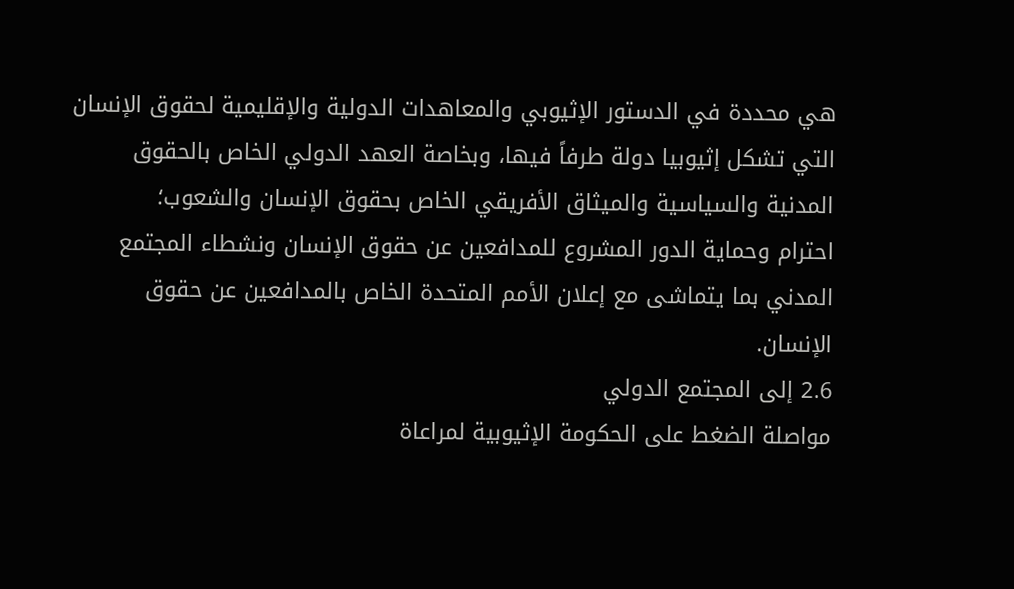هي محددة في الدستور الإثيوبي والمعاهدات الدولية والإقليمية لحقوق الإنسان التي تشكل إثيوبيا دولة طرفاً فيها، وبخاصة العهد الدولي الخاص بالحقوق المدنية والسياسية والميثاق الأفريقي الخاص بحقوق الإنسان والشعوب؛
احترام وحماية الدور المشروع للمدافعين عن حقوق الإنسان ونشطاء المجتمع المدني بما يتماشى مع إعلان الأمم المتحدة الخاص بالمدافعين عن حقوق الإنسان.
2.6 إلى المجتمع الدولي
مواصلة الضغط على الحكومة الإثيوبية لمراعاة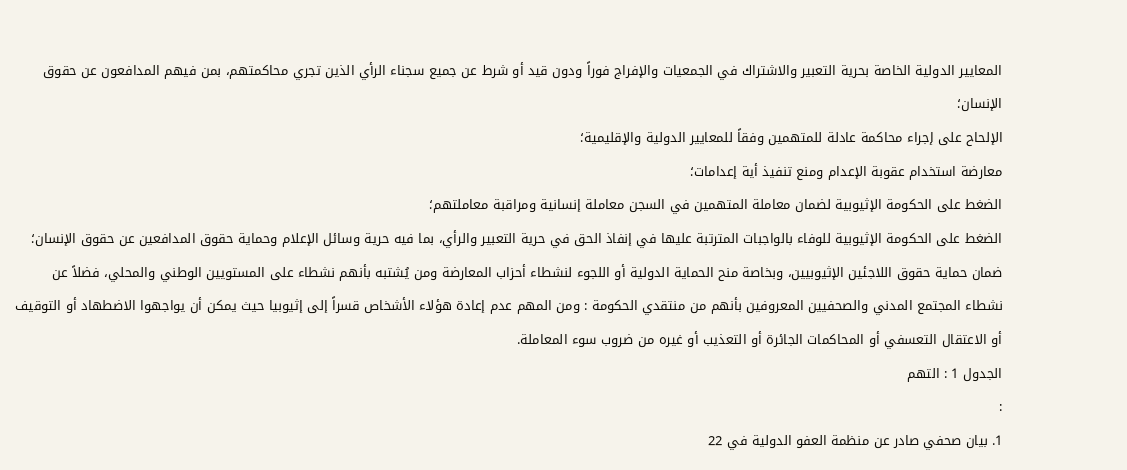المعايير الدولية الخاصة بحرية التعبير والاشتراك في الجمعيات والإفراج فوراً ودون قيد أو شرط عن جميع سجناء الرأي الذين تجري محاكمتهم، بمن فيهم المدافعون عن حقوق الإنسان؛
الإلحاح على إجراء محاكمة عادلة للمتهمين وفقاً للمعايير الدولية والإقليمية؛
معارضة استخدام عقوبة الإعدام ومنع تنفيذ أية إعدامات؛
الضغط على الحكومة الإثيوبية لضمان معاملة المتهمين في السجن معاملة إنسانية ومراقبة معاملتهم؛
الضغط على الحكومة الإثيوبية للوفاء بالواجبات المترتبة عليها في إنفاذ الحق في حرية التعبير والرأي، بما فيه حرية وسائل الإعلام وحماية حقوق المدافعين عن حقوق الإنسان؛
ضمان حماية حقوق اللاجئين الإثيوبيين، وبخاصة منح الحماية الدولية أو اللجوء لنشطاء أحزاب المعارضة ومن يُشتبه بأنهم نشطاء على المستويين الوطني والمحلي، فضلاً عن نشطاء المجتمع المدني والصحفيين المعروفين بأنهم من منتقدي الحكومة : ومن المهم عدم إعادة هؤلاء الأشخاص قسراً إلى إثيوبيا حيث يمكن أن يواجهوا الاضطهاد أو التوقيف أو الاعتقال التعسفي أو المحاكمات الجائرة أو التعذيب أو غيره من ضروب سوء المعاملة.
الجدول 1 : التهم
:
1. بيان صحفي صادر عن منظمة العفو الدولية في 22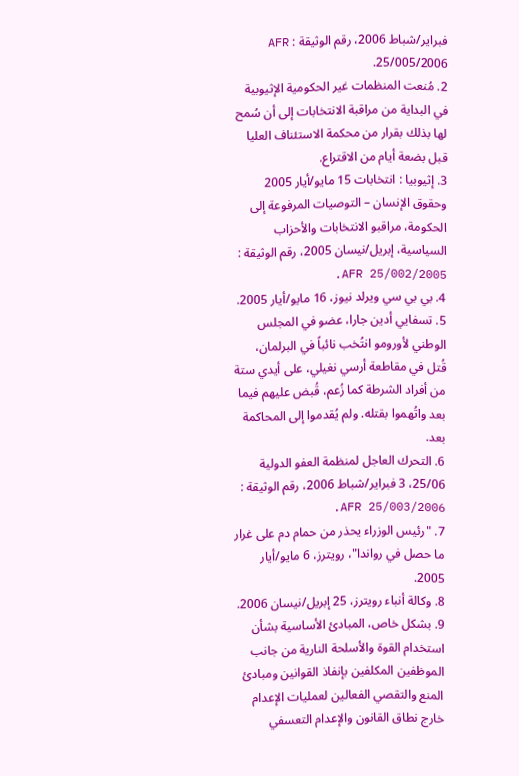فبراير/شباط 2006، رقم الوثيقة : AFR 25/005/2006.
2. مُنعت المنظمات غير الحكومية الإثيوبية في البداية من مراقبة الانتخابات إلى أن سُمح لها بذلك بقرار من محكمة الاستئناف العليا قبل بضعة أيام من الاقتراع.
3. إثيوبيا : انتخابات 15 مايو/أيار 2005 وحقوق الإنسان – التوصيات المرفوعة إلى الحكومة، مراقبو الانتخابات والأحزاب السياسية، إبريل/نيسان 2005، رقم الوثيقة : AFR 25/002/2005.
4. بي بي سي ويرلد نيوز، 16 مايو/أيار 2005.
5. تسفايي أدين جارا، عضو في المجلس الوطني لأورومو انتُخب نائباً في البرلمان، قُتل في مقاطعة أرسي نغيلي، على أيدي ستة من أفراد الشرطة كما زُعم، قُبض عليهم فيما بعد واتُهموا بقتله. ولم يُقدموا إلى المحاكمة بعد.
6. التحرك العاجل لمنظمة العفو الدولية 25/06، 3 فبراير/شباط 2006، رقم الوثيقة : AFR 25/003/2006.
7. "رئيس الوزراء يحذر من حمام دم على غرار ما حصل في رواندا"، رويترز، 6 مايو/أيار 2005.
8. وكالة أنباء رويترز، 25 إبريل/نيسان 2006.
9. بشكل خاص، المبادئ الأساسية بشأن استخدام القوة والأسلحة النارية من جانب الموظفين المكلفين بإنفاذ القوانين ومبادئ المنع والتقصي الفعالين لعمليات الإعدام خارج نطاق القانون والإعدام التعسفي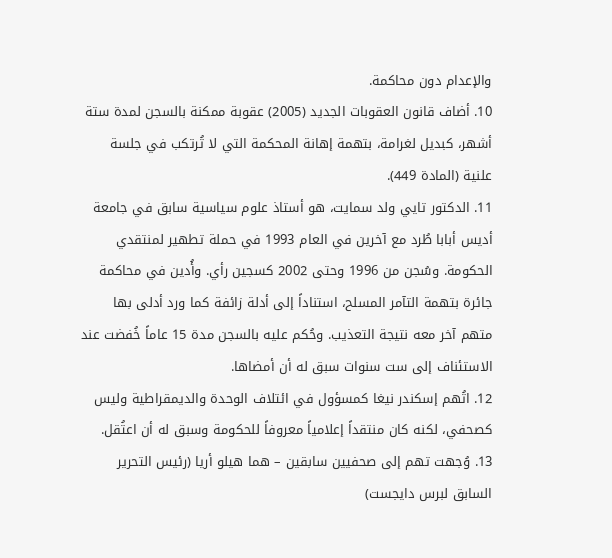والإعدام دون محاكمة.
10. أضاف قانون العقوبات الجديد (2005) عقوبة ممكنة بالسجن لمدة ستة أشهر، كبديل لغرامة، بتهمة إهانة المحكمة التي لا تُرتكب في جلسة علنية (المادة 449).
11. الدكتور تايي ولد سمايت، هو أستاذ علوم سياسية سابق في جامعة أديس أبابا طُرد مع آخرين في العام 1993 في حملة تطهير لمنتقدي الحكومة. وسُجن من 1996 وحتى 2002 كسجين رأي. وأُدين في محاكمة جائرة بتهمة التآمر المسلح، استناداً إلى أدلة زائفة كما ورد أدلى بها متهم آخر معه نتيجة التعذيب. وحُكم عليه بالسجن مدة 15 عاماً خُفضت عند الاستئناف إلى ست سنوات سبق له أن أمضاها.
12. اتُهم إسكندر نيغا كمسؤول في ائتلاف الوحدة والديمقراطية وليس كصحفي، لكنه كان منتقداً إعلامياً معروفاً للحكومة وسبق له أن اعتُقل.
13. وُجهت تهم إلى صحفيين سابقين – هما هيلو أريا (رئيس التحرير السابق لبرس دايجست)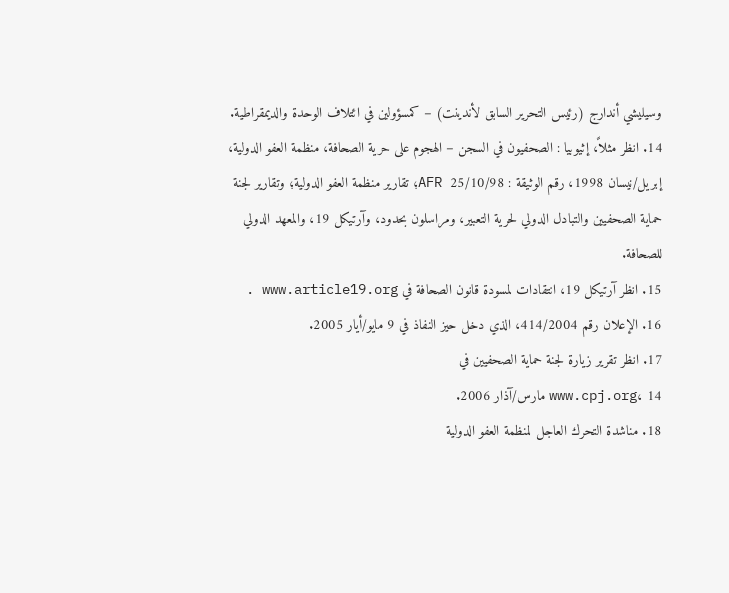وسيليشي أندارج (رئيس التحرير السابق لأندينت) – كمسؤولين في ائتلاف الوحدة والديمقراطية.
14. انظر مثلاً، إثيوبيا : الصحفيون في السجن – الهجوم على حرية الصحافة، منظمة العفو الدولية، إبريل/نيسان 1998، رقم الوثيقة : AFR 25/10/98؛ تقارير منظمة العفو الدولية؛ وتقارير لجنة حماية الصحفيين والتبادل الدولي لحرية التعبير، ومراسلون بحدود، وآرتيكل 19، والمعهد الدولي للصحافة.
15. انظر آرتيكل 19، انتقادات لمسودة قانون الصحافة في www.article19.org .
16. الإعلان رقم 414/2004، الذي دخل حيز النفاذ في 9 مايو/أيار 2005.
17. انظر تقرير زيارة لجنة حماية الصحفيين في
www.cpj.org، 14 مارس/آذار 2006.
18. مناشدة التحرك العاجل لمنظمة العفو الدولية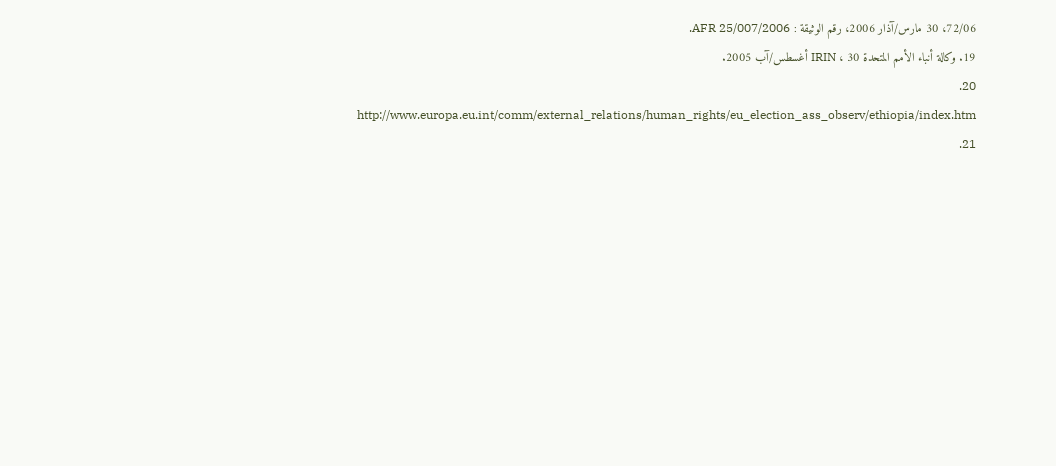72/06، 30 مارس/آذار 2006، رقم الوثيقة : AFR 25/007/2006.
19. وكالة أنباء الأمم المتحدة IRIN ، 30 أغسطس/آب 2005.
20.
http://www.europa.eu.int/comm/external_relations/human_rights/eu_election_ass_observ/ethiopia/index.htm
21.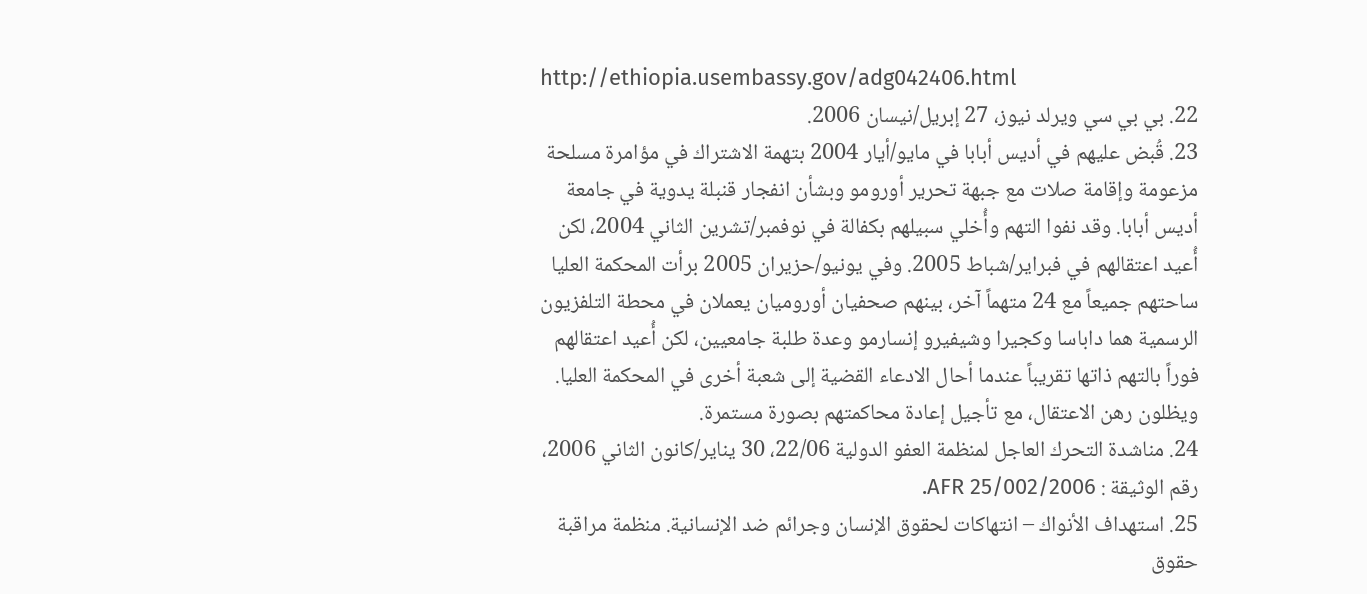http://ethiopia.usembassy.gov/adg042406.html
22. بي بي سي ويرلد نيوز، 27 إبريل/نيسان 2006.
23. قُبض عليهم في أديس أبابا في مايو/أيار 2004 بتهمة الاشتراك في مؤامرة مسلحة مزعومة وإقامة صلات مع جبهة تحرير أورومو وبشأن انفجار قنبلة يدوية في جامعة أديس أبابا. وقد نفوا التهم وأُخلي سبيلهم بكفالة في نوفمبر/تشرين الثاني 2004، لكن أُعيد اعتقالهم في فبراير/شباط 2005. وفي يونيو/حزيران 2005 برأت المحكمة العليا ساحتهم جميعاً مع 24 متهماً آخر، بينهم صحفيان أوروميان يعملان في محطة التلفزيون الرسمية هما داباسا وكجيرا وشيفيرو إنسارمو وعدة طلبة جامعيين، لكن أُعيد اعتقالهم فوراً بالتهم ذاتها تقريباً عندما أحال الادعاء القضية إلى شعبة أخرى في المحكمة العليا. ويظلون رهن الاعتقال، مع تأجيل إعادة محاكمتهم بصورة مستمرة.
24. مناشدة التحرك العاجل لمنظمة العفو الدولية 22/06، 30 يناير/كانون الثاني 2006، رقم الوثيقة : AFR 25/002/2006.
25. استهداف الأنواك – انتهاكات لحقوق الإنسان وجرائم ضد الإنسانية. منظمة مراقبة حقوق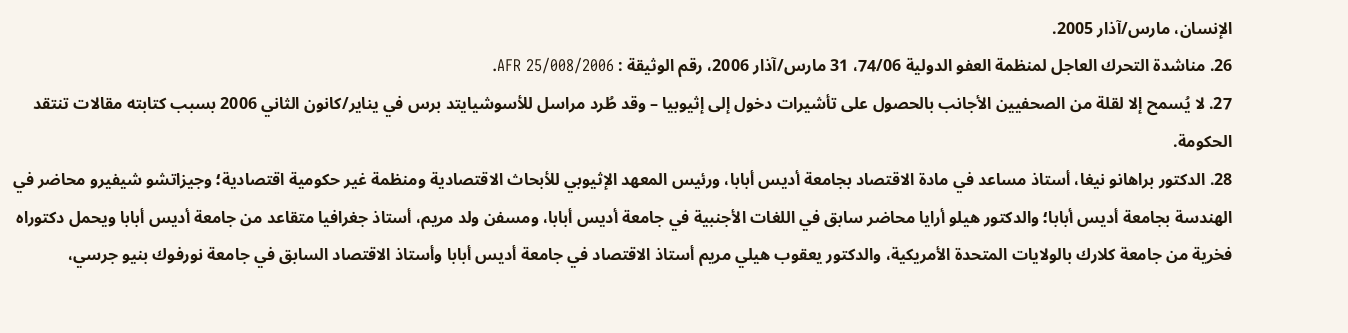الإنسان، مارس/آذار 2005.
26. مناشدة التحرك العاجل لمنظمة العفو الدولية 74/06، 31 مارس/آذار 2006، رقم الوثيقة : AFR 25/008/2006.
27. لا يُسمح إلا لقلة من الصحفيين الأجانب بالحصول على تأشيرات دخول إلى إثيوبيا – وقد طُرد مراسل للأسوشيايتد برس في يناير/كانون الثاني 2006 بسبب كتابته مقالات تنتقد الحكومة.
28. الدكتور براهانو نيغا، أستاذ مساعد في مادة الاقتصاد بجامعة أديس أبابا، ورئيس المعهد الإثيوبي للأبحاث الاقتصادية ومنظمة غير حكومية اقتصادية؛ وجيزاتشو شيفيرو محاضر في الهندسة بجامعة أديس أبابا؛ والدكتور هيلو أرايا محاضر سابق في اللغات الأجنبية في جامعة أديس أبابا، ومسفن ولد مريم، أستاذ جغرافيا متقاعد من جامعة أديس أبابا ويحمل دكتوراه فخرية من جامعة كلارك بالولايات المتحدة الأمريكية، والدكتور يعقوب هيلي مريم أستاذ الاقتصاد في جامعة أديس أبابا وأستاذ الاقتصاد السابق في جامعة نورفوك بنيو جرسي،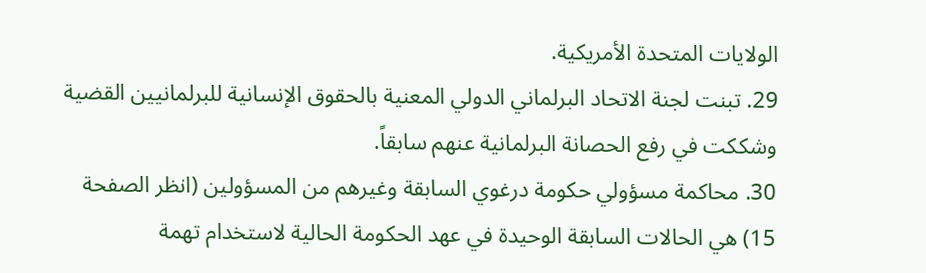الولايات المتحدة الأمريكية.
29. تبنت لجنة الاتحاد البرلماني الدولي المعنية بالحقوق الإنسانية للبرلمانيين القضية وشككت في رفع الحصانة البرلمانية عنهم سابقاً.
30. محاكمة مسؤولي حكومة درغوي السابقة وغيرهم من المسؤولين (انظر الصفحة 15) هي الحالات السابقة الوحيدة في عهد الحكومة الحالية لاستخدام تهمة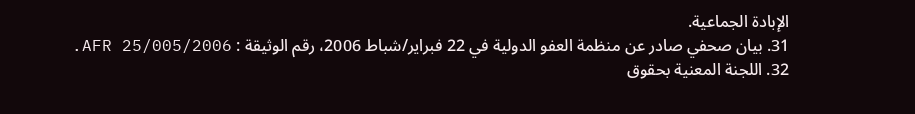الإبادة الجماعية.
31. بيان صحفي صادر عن منظمة العفو الدولية في 22 فبراير/شباط 2006، رقم الوثيقة : AFR 25/005/2006.
32. اللجنة المعنية بحقوق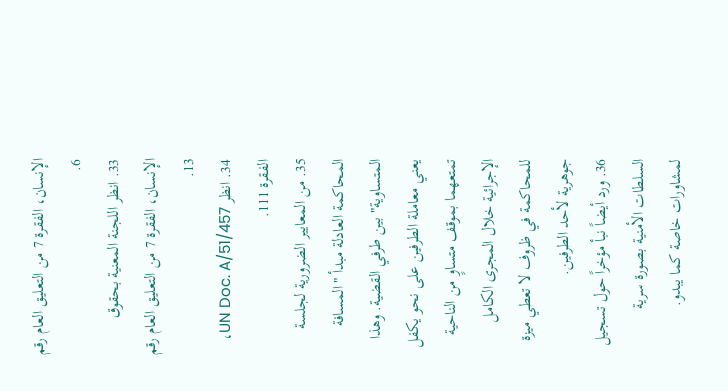الإنسان، الفقرة 7 من التعليق العام رقم 6.
33. انظر اللجنة المعنية بحقوق الإنسان، الفقرة 7 من التعليق العام رقم 13.
34. انظر UN Doc. A/51/457، الفقرة 111.
35. من المعايير الضرورية لجلسة المحاكمة العادلة مبدأ "المسافة المتساوية" بين طرفي القضية. وهذا يعني معاملة الطرفين على نحو يكفل تمتعهما بموقف متساوٍ من الناحية الإجرائية خلال المجرى الكامل للمحاكمة في ظروف لا تعطي ميزة جوهرية لأحد الطرفين.
36. ورد أيضاً نبأ مؤخراً حول تسجيل السلطات الأمنية بصورة سرية لمشاورات خاصة كما يبدو.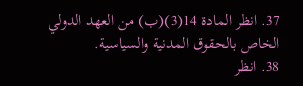37. انظر المادة 14(3)(ب) من العهد الدولي الخاص بالحقوق المدنية والسياسية.
38. انظر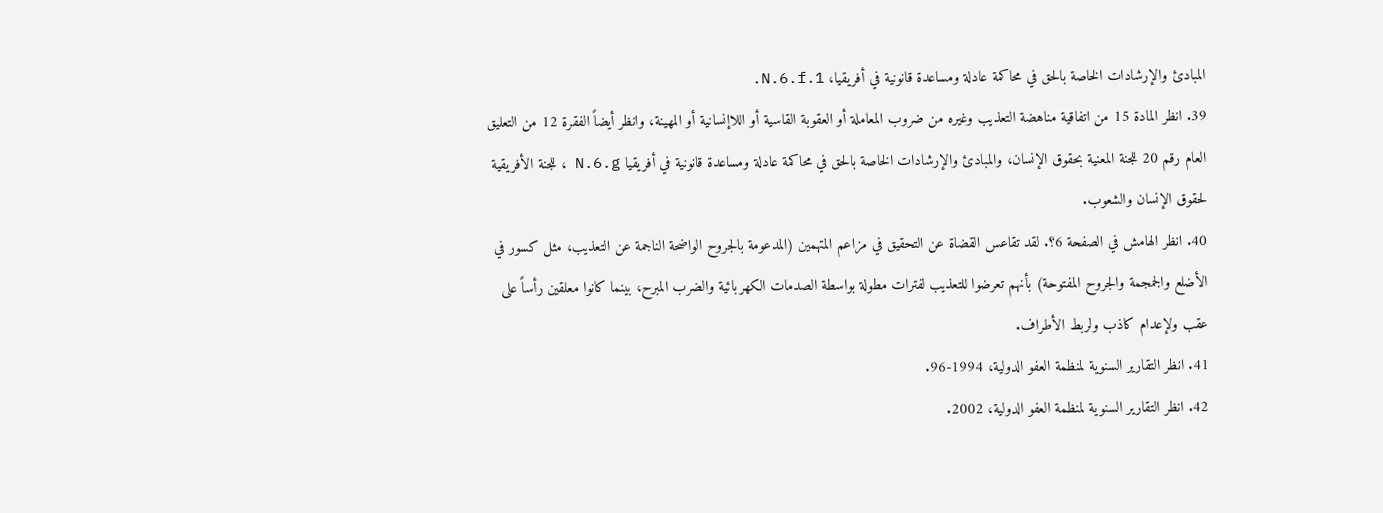المبادئ والإرشادات الخاصة بالحق في محاكمة عادلة ومساعدة قانونية في أفريقيا، N.6.f.1.
39. انظر المادة 15 من اتفاقية مناهضة التعذيب وغيره من ضروب المعاملة أو العقوبة القاسية أو اللاإنسانية أو المهينة، وانظر أيضاً الفقرة 12 من التعليق العام رقم 20 للجنة المعنية بحقوق الإنسان، والمبادئ والإرشادات الخاصة بالحق في محاكمة عادلة ومساعدة قانونية في أفريقيا N.6.g ، للجنة الأفريقية لحقوق الإنسان والشعوب.
40. انظر الهامش في الصفحة 6؟. لقد تقاعس القضاة عن التحقيق في مزاعم المتهمين (المدعومة بالجروح الواضحة الناجمة عن التعذيب، مثل كسور في الأضلع والجمجمة والجروح المفتوحة) بأنهم تعرضوا للتعذيب لفترات مطولة بواسطة الصدمات الكهربائية والضرب المبرح، بينما كانوا معلقين رأساً على عقب ولإعدام كاذب ولربط الأطراف.
41. انظر التقارير السنوية لمنظمة العفو الدولية، 1994-96.
42. انظر التقارير السنوية لمنظمة العفو الدولية، 2002.